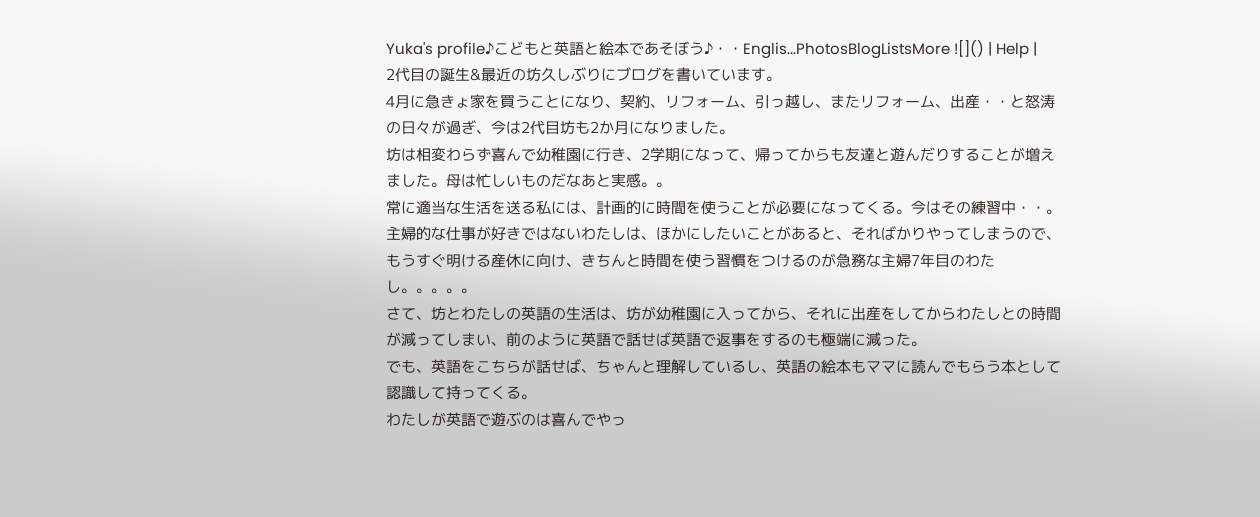Yuka's profile♪こどもと英語と絵本であそぼう♪・・Englis...PhotosBlogListsMore ![]() | Help |
2代目の誕生&最近の坊久しぶりにブログを書いています。
4月に急きょ家を買うことになり、契約、リフォーム、引っ越し、またリフォーム、出産・・と怒涛の日々が過ぎ、今は2代目坊も2か月になりました。
坊は相変わらず喜んで幼稚園に行き、2学期になって、帰ってからも友達と遊んだりすることが増えました。母は忙しいものだなあと実感。。
常に適当な生活を送る私には、計画的に時間を使うことが必要になってくる。今はその練習中・・。
主婦的な仕事が好きではないわたしは、ほかにしたいことがあると、そればかりやってしまうので、
もうすぐ明ける産休に向け、きちんと時間を使う習慣をつけるのが急務な主婦7年目のわたし。。。。。
さて、坊とわたしの英語の生活は、坊が幼稚園に入ってから、それに出産をしてからわたしとの時間が減ってしまい、前のように英語で話せば英語で返事をするのも極端に減った。
でも、英語をこちらが話せば、ちゃんと理解しているし、英語の絵本もママに読んでもらう本として認識して持ってくる。
わたしが英語で遊ぶのは喜んでやっ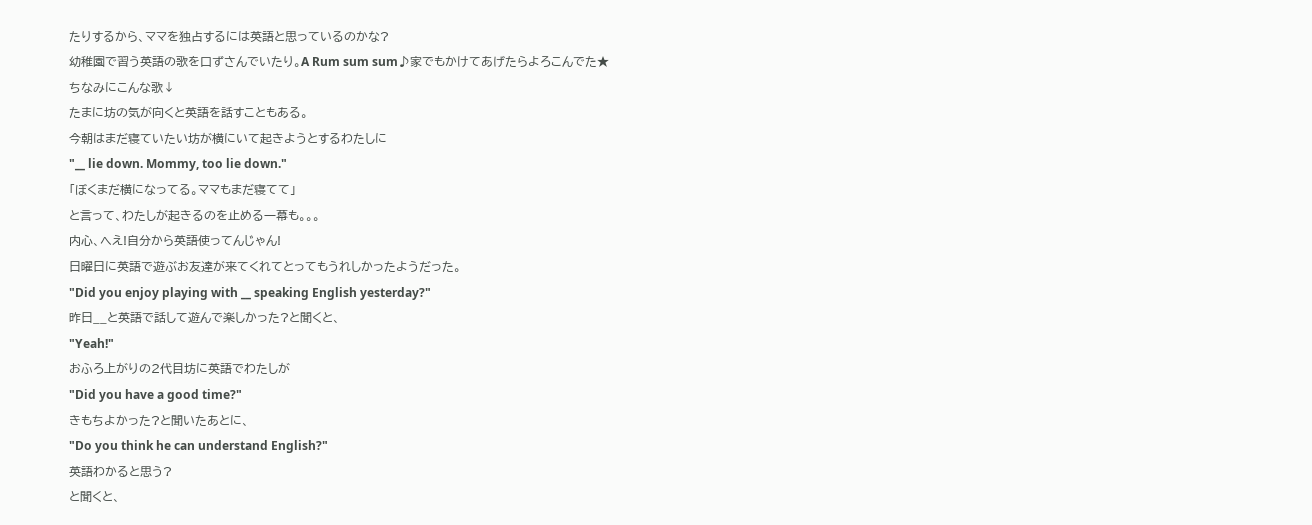たりするから、ママを独占するには英語と思っているのかな?
幼稚園で習う英語の歌を口ずさんでいたり。A Rum sum sum♪家でもかけてあげたらよろこんでた★
ちなみにこんな歌↓
たまに坊の気が向くと英語を話すこともある。
今朝はまだ寝ていたい坊が横にいて起きようとするわたしに
"__ lie down. Mommy, too lie down."
「ぼくまだ横になってる。ママもまだ寝てて」
と言って、わたしが起きるのを止める一幕も。。。
内心、へえ!自分から英語使ってんじゃん!
日曜日に英語で遊ぶお友達が来てくれてとってもうれしかったようだった。
"Did you enjoy playing with __ speaking English yesterday?"
昨日__と英語で話して遊んで楽しかった?と聞くと、
"Yeah!"
おふろ上がりの2代目坊に英語でわたしが
"Did you have a good time?"
きもちよかった?と聞いたあとに、
"Do you think he can understand English?"
英語わかると思う?
と聞くと、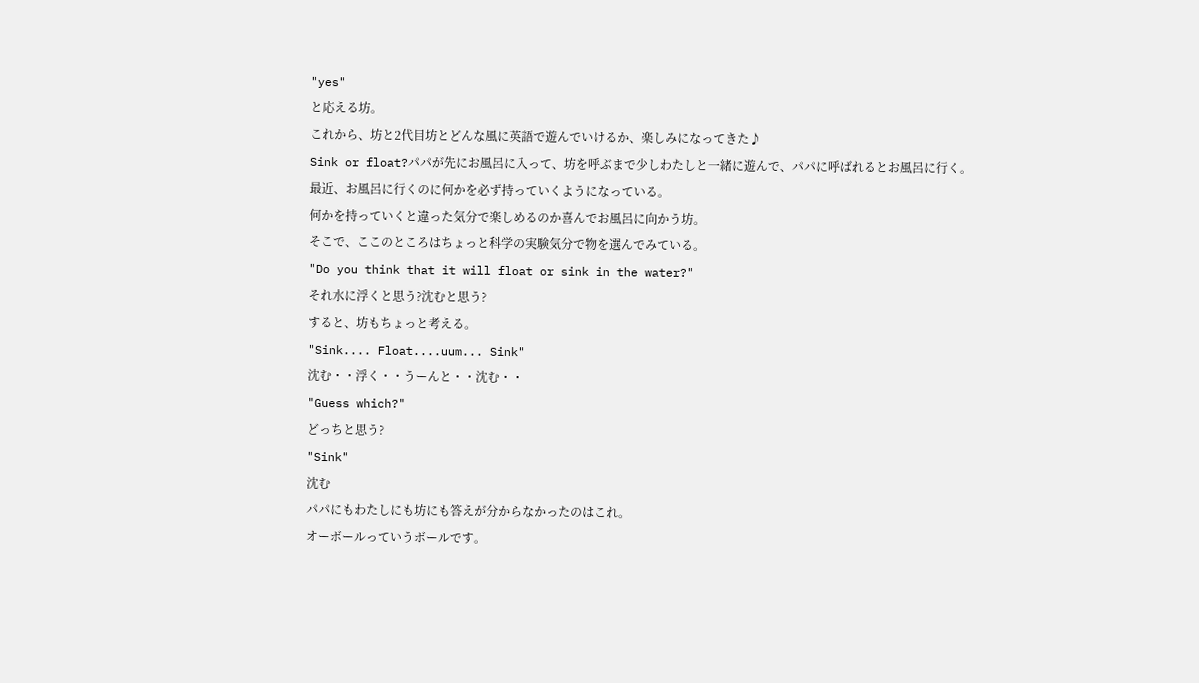"yes"
と応える坊。
これから、坊と2代目坊とどんな風に英語で遊んでいけるか、楽しみになってきた♪
Sink or float?パパが先にお風呂に入って、坊を呼ぶまで少しわたしと一緒に遊んで、パパに呼ばれるとお風呂に行く。
最近、お風呂に行くのに何かを必ず持っていくようになっている。
何かを持っていくと違った気分で楽しめるのか喜んでお風呂に向かう坊。
そこで、ここのところはちょっと科学の実験気分で物を選んでみている。
"Do you think that it will float or sink in the water?"
それ水に浮くと思う?沈むと思う?
すると、坊もちょっと考える。
"Sink.... Float....uum... Sink"
沈む・・浮く・・うーんと・・沈む・・
"Guess which?"
どっちと思う?
"Sink"
沈む
パパにもわたしにも坊にも答えが分からなかったのはこれ。
オーボールっていうボールです。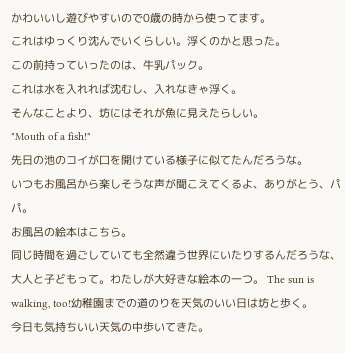かわいいし遊びやすいので0歳の時から使ってます。
これはゆっくり沈んでいくらしい。浮くのかと思った。
この前持っていったのは、牛乳パック。
これは水を入れれば沈むし、入れなきゃ浮く。
そんなことより、坊にはそれが魚に見えたらしい。
"Mouth of a fish!"
先日の池のコイが口を開けている様子に似てたんだろうな。
いつもお風呂から楽しそうな声が聞こえてくるよ、ありがとう、パパ。
お風呂の絵本はこちら。
同じ時間を過ごしていても全然違う世界にいたりするんだろうな、大人と子どもって。わたしが大好きな絵本の一つ。 The sun is walking, too!幼稚園までの道のりを天気のいい日は坊と歩く。
今日も気持ちいい天気の中歩いてきた。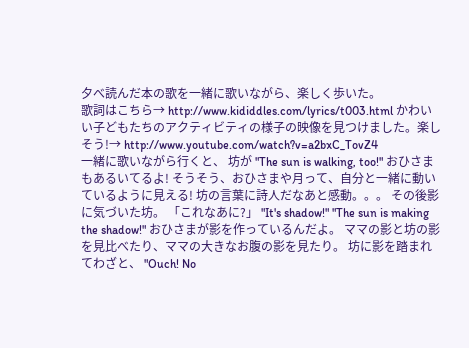夕べ読んだ本の歌を一緒に歌いながら、楽しく歩いた。
歌詞はこちら→ http://www.kididdles.com/lyrics/t003.html かわいい子どもたちのアクティビティの様子の映像を見つけました。楽しそう!→ http://www.youtube.com/watch?v=a2bxC_TovZ4
一緒に歌いながら行くと、 坊が "The sun is walking, too!" おひさまもあるいてるよ! そうそう、おひさまや月って、自分と一緒に動いているように見える! 坊の言葉に詩人だなあと感動。。。 その後影に気づいた坊。 「これなあに?」 "It's shadow!" "The sun is making the shadow!" おひさまが影を作っているんだよ。 ママの影と坊の影を見比べたり、ママの大きなお腹の影を見たり。 坊に影を踏まれてわざと、 "Ouch! No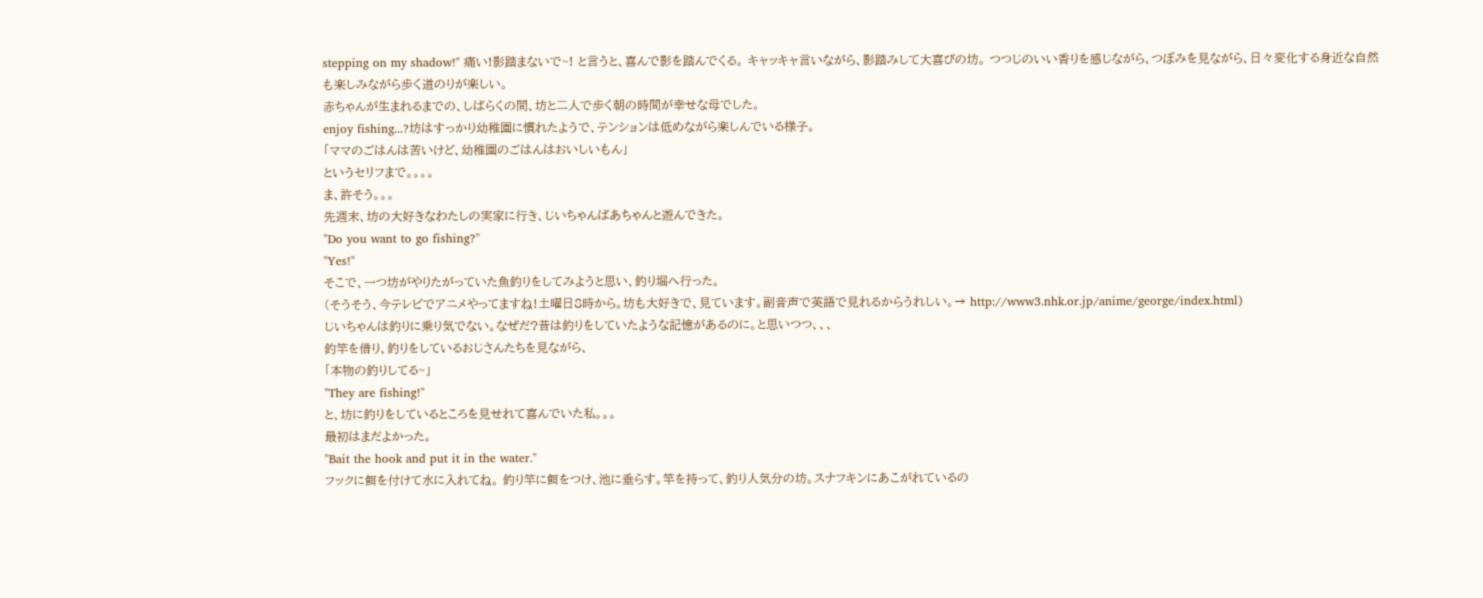stepping on my shadow!" 痛い!影踏まないで~! と言うと、喜んで影を踏んでくる。 キャッキャ言いながら、影踏みして大喜びの坊。 つつじのいい香りを感じながら、つぼみを見ながら、日々変化する身近な自然も楽しみながら歩く道のりが楽しい。
赤ちゃんが生まれるまでの、しばらくの間、坊と二人で歩く朝の時間が幸せな母でした。
enjoy fishing...?坊はすっかり幼稚園に慣れたようで、テンションは低めながら楽しんでいる様子。
「ママのごはんは苦いけど、幼稚園のごはんはおいしいもん」
というセリフまで。。。。
ま、許そう。。。
先週末、坊の大好きなわたしの実家に行き、じいちゃんばあちゃんと遊んできた。
"Do you want to go fishing?"
"Yes!"
そこで、一つ坊がやりたがっていた魚釣りをしてみようと思い、釣り堀へ行った。
(そうそう、今テレビでアニメやってますね!土曜日8時から。坊も大好きで、見ています。副音声で英語で見れるからうれしい。→ http://www3.nhk.or.jp/anime/george/index.html)
じいちゃんは釣りに乗り気でない。なぜだ?昔は釣りをしていたような記憶があるのに。と思いつつ、、、
釣竿を借り、釣りをしているおじさんたちを見ながら、
「本物の釣りしてる~」
"They are fishing!"
と、坊に釣りをしているところを見せれて喜んでいた私。。。
最初はまだよかった。
"Bait the hook and put it in the water."
フックに餌を付けて水に入れてね。 釣り竿に餌をつけ、池に垂らす。竿を持って、釣り人気分の坊。スナフキンにあこがれているの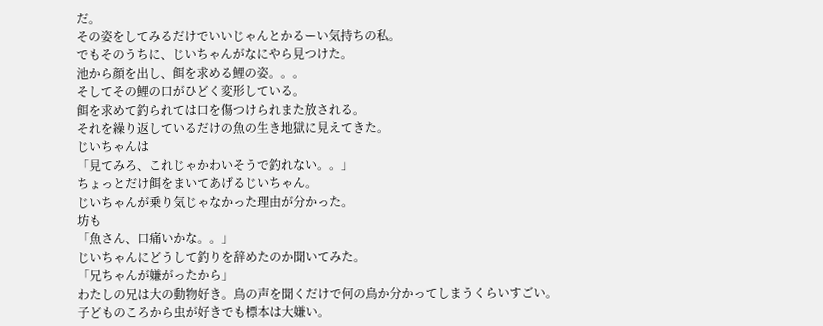だ。
その姿をしてみるだけでいいじゃんとかるーい気持ちの私。
でもそのうちに、じいちゃんがなにやら見つけた。
池から顔を出し、餌を求める鯉の姿。。。
そしてその鯉の口がひどく変形している。
餌を求めて釣られては口を傷つけられまた放される。
それを繰り返しているだけの魚の生き地獄に見えてきた。
じいちゃんは
「見てみろ、これじゃかわいそうで釣れない。。」
ちょっとだけ餌をまいてあげるじいちゃん。
じいちゃんが乗り気じゃなかった理由が分かった。
坊も
「魚さん、口痛いかな。。」
じいちゃんにどうして釣りを辞めたのか聞いてみた。
「兄ちゃんが嫌がったから」
わたしの兄は大の動物好き。鳥の声を聞くだけで何の鳥か分かってしまうくらいすごい。
子どものころから虫が好きでも標本は大嫌い。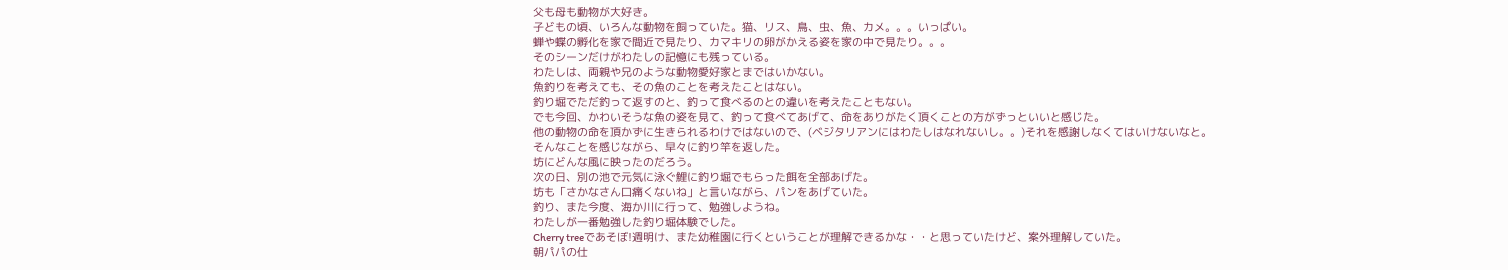父も母も動物が大好き。
子どもの頃、いろんな動物を飼っていた。猫、リス、鳥、虫、魚、カメ。。。いっぱい。
蝉や蝶の孵化を家で間近で見たり、カマキリの卵がかえる姿を家の中で見たり。。。
そのシーンだけがわたしの記憶にも残っている。
わたしは、両親や兄のような動物愛好家とまではいかない。
魚釣りを考えても、その魚のことを考えたことはない。
釣り堀でただ釣って返すのと、釣って食べるのとの違いを考えたこともない。
でも今回、かわいそうな魚の姿を見て、釣って食べてあげて、命をありがたく頂くことの方がずっといいと感じた。
他の動物の命を頂かずに生きられるわけではないので、(ベジタリアンにはわたしはなれないし。。)それを感謝しなくてはいけないなと。
そんなことを感じながら、早々に釣り竿を返した。
坊にどんな風に映ったのだろう。
次の日、別の池で元気に泳ぐ鯉に釣り堀でもらった餌を全部あげた。
坊も「さかなさん口痛くないね」と言いながら、パンをあげていた。
釣り、また今度、海か川に行って、勉強しようね。
わたしが一番勉強した釣り堀体験でした。
Cherry treeであそぼ!週明け、また幼稚園に行くということが理解できるかな・・と思っていたけど、案外理解していた。
朝パパの仕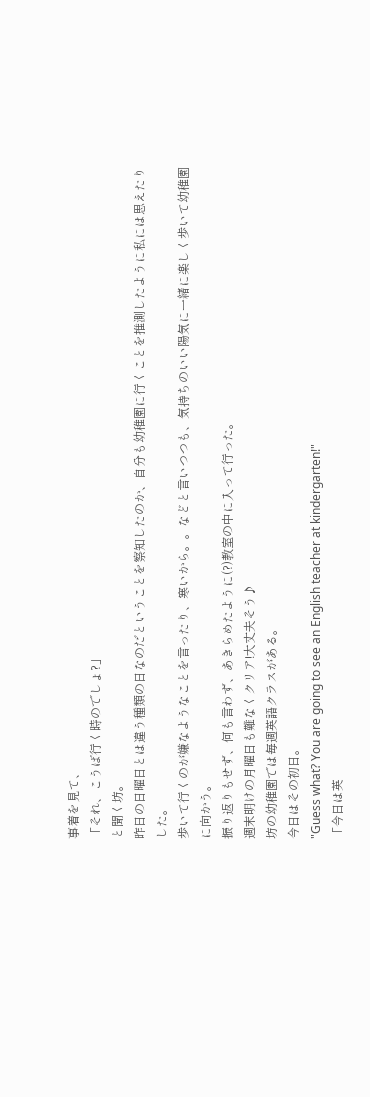事着を見て、
「それ、こうば行く時のでしょ?」
と聞く坊。
昨日の日曜日とは違う種類の日なのだということを察知したのか、自分も幼稚園に行くことを推測したように私には思えたりした。
歩いて行くのが嫌なようなことを言ったり、寒いから。。などと言いつつも、気持ちのいい陽気に一緒に楽しく歩いて幼稚園に向かう。
振り返りもせず、何も言わず、あきらめたように(?)教室の中に入って行った。
週末明けの月曜日も難なくクリア!大丈夫そう♪
坊の幼稚園では毎週英語クラスがある。
今日はその初日。
"Guess what? You are going to see an English teacher at kindergarten!"
「今日は英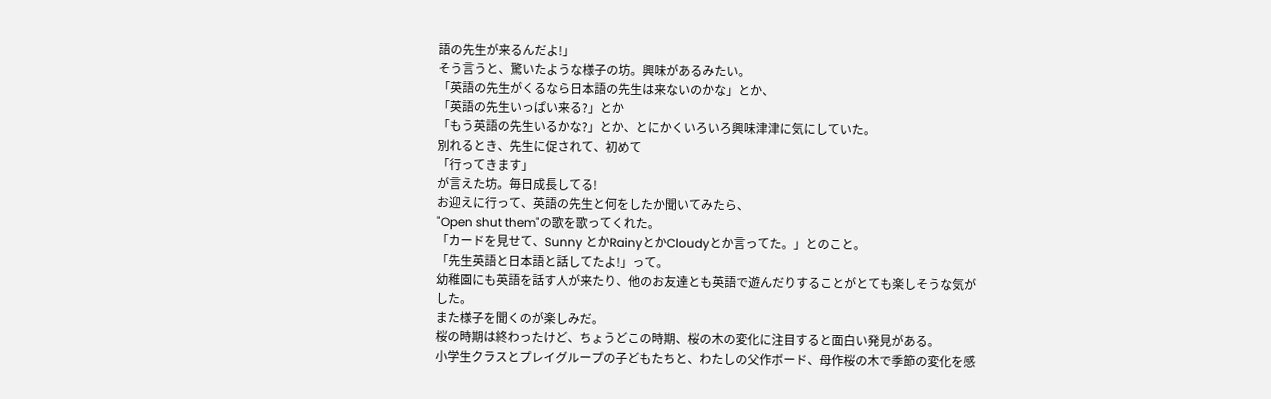語の先生が来るんだよ!」
そう言うと、驚いたような様子の坊。興味があるみたい。
「英語の先生がくるなら日本語の先生は来ないのかな」とか、
「英語の先生いっぱい来る?」とか
「もう英語の先生いるかな?」とか、とにかくいろいろ興味津津に気にしていた。
別れるとき、先生に促されて、初めて
「行ってきます」
が言えた坊。毎日成長してる!
お迎えに行って、英語の先生と何をしたか聞いてみたら、
"Open shut them"の歌を歌ってくれた。
「カードを見せて、Sunny とかRainyとかCloudyとか言ってた。」とのこと。
「先生英語と日本語と話してたよ!」って。
幼稚園にも英語を話す人が来たり、他のお友達とも英語で遊んだりすることがとても楽しそうな気がした。
また様子を聞くのが楽しみだ。
桜の時期は終わったけど、ちょうどこの時期、桜の木の変化に注目すると面白い発見がある。
小学生クラスとプレイグループの子どもたちと、わたしの父作ボード、母作桜の木で季節の変化を感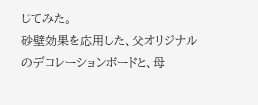じてみた。
砂壁効果を応用した、父オリジナルのデコレーションボードと、母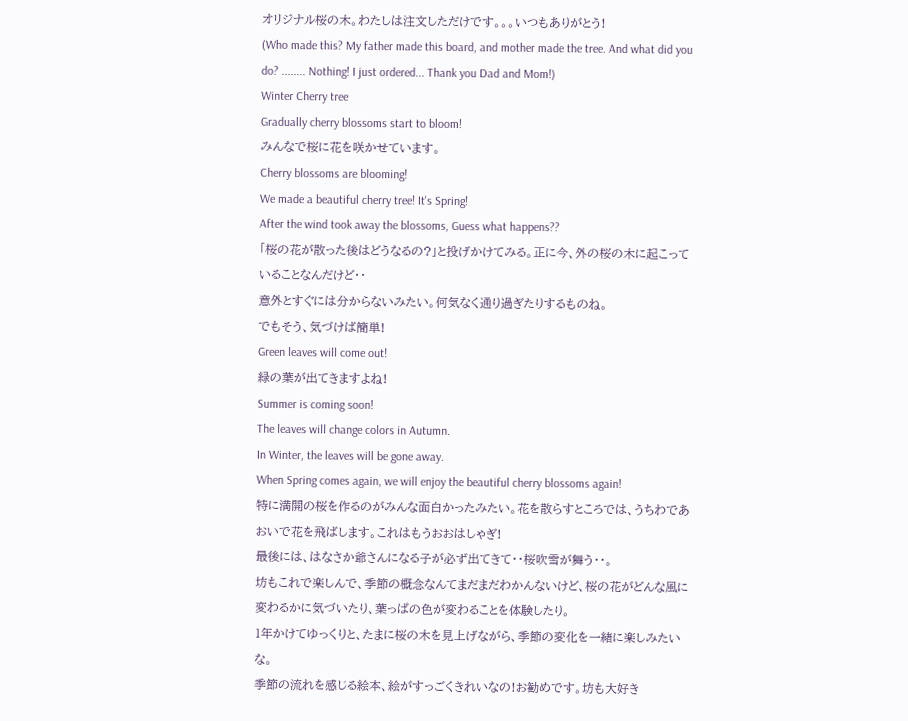オリジナル桜の木。わたしは注文しただけです。。。いつもありがとう!
(Who made this? My father made this board, and mother made the tree. And what did you do? ........ Nothing! I just ordered... Thank you Dad and Mom!)
Winter Cherry tree
Gradually cherry blossoms start to bloom!
みんなで桜に花を咲かせています。
Cherry blossoms are blooming!
We made a beautiful cherry tree! It's Spring!
After the wind took away the blossoms, Guess what happens??
「桜の花が散った後はどうなるの?」と投げかけてみる。正に今、外の桜の木に起こっていることなんだけど・・
意外とすぐには分からないみたい。何気なく通り過ぎたりするものね。
でもそう、気づけば簡単!
Green leaves will come out!
緑の葉が出てきますよね!
Summer is coming soon!
The leaves will change colors in Autumn.
In Winter, the leaves will be gone away.
When Spring comes again, we will enjoy the beautiful cherry blossoms again!
特に満開の桜を作るのがみんな面白かったみたい。花を散らすところでは、うちわであおいで花を飛ばします。これはもうおおはしゃぎ!
最後には、はなさか爺さんになる子が必ず出てきて・・桜吹雪が舞う・・。
坊もこれで楽しんで、季節の概念なんてまだまだわかんないけど、桜の花がどんな風に変わるかに気づいたり、葉っぱの色が変わることを体験したり。
1年かけてゆっくりと、たまに桜の木を見上げながら、季節の変化を一緒に楽しみたいな。
季節の流れを感じる絵本、絵がすっごくきれいなの!お勧めです。坊も大好き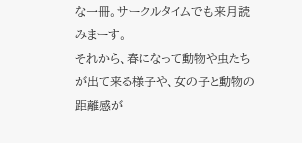な一冊。サークルタイムでも来月読みまーす。
それから、春になって動物や虫たちが出て来る様子や、女の子と動物の距離感が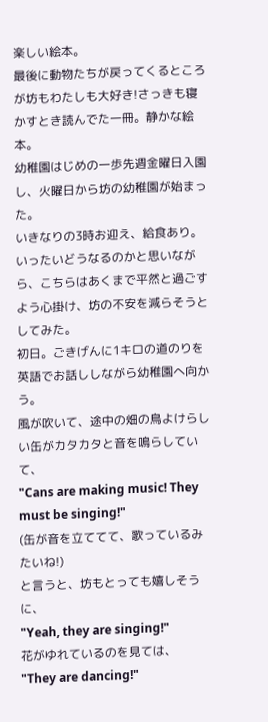楽しい絵本。
最後に動物たちが戻ってくるところが坊もわたしも大好き!さっきも寝かすとき読んでた一冊。静かな絵本。
幼稚園はじめの一歩先週金曜日入園し、火曜日から坊の幼稚園が始まった。
いきなりの3時お迎え、給食あり。
いったいどうなるのかと思いながら、こちらはあくまで平然と過ごすよう心掛け、坊の不安を減らそうとしてみた。
初日。ごきげんに1キロの道のりを英語でお話ししながら幼稚園へ向かう。
風が吹いて、途中の畑の鳥よけらしい缶がカタカタと音を鳴らしていて、
"Cans are making music! They must be singing!"
(缶が音を立ててて、歌っているみたいね!)
と言うと、坊もとっても嬉しそうに、
"Yeah, they are singing!"
花がゆれているのを見ては、
"They are dancing!"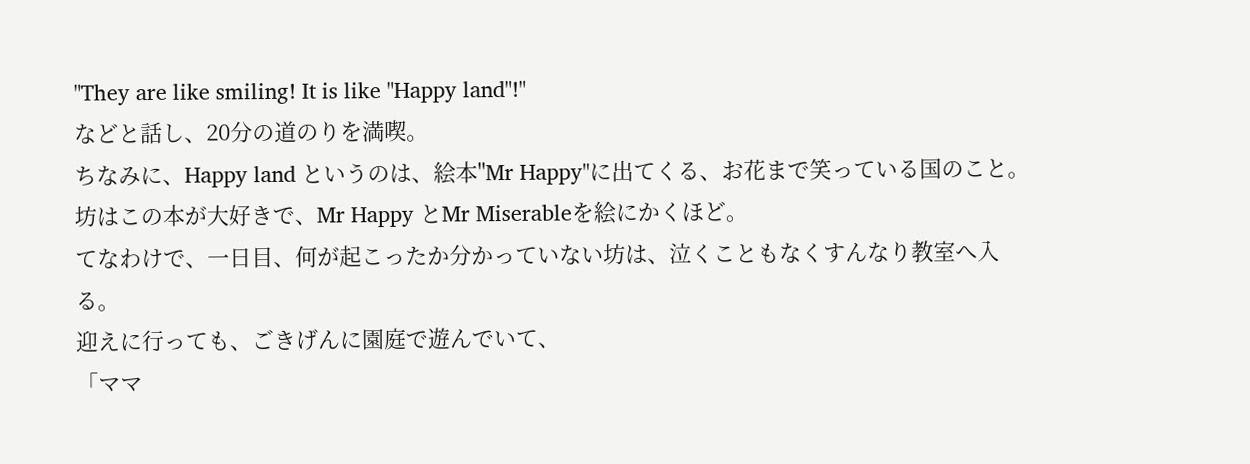"They are like smiling! It is like "Happy land"!"
などと話し、20分の道のりを満喫。
ちなみに、Happy land というのは、絵本"Mr Happy"に出てくる、お花まで笑っている国のこと。
坊はこの本が大好きで、Mr Happy とMr Miserableを絵にかくほど。
てなわけで、一日目、何が起こったか分かっていない坊は、泣くこともなくすんなり教室へ入る。
迎えに行っても、ごきげんに園庭で遊んでいて、
「ママ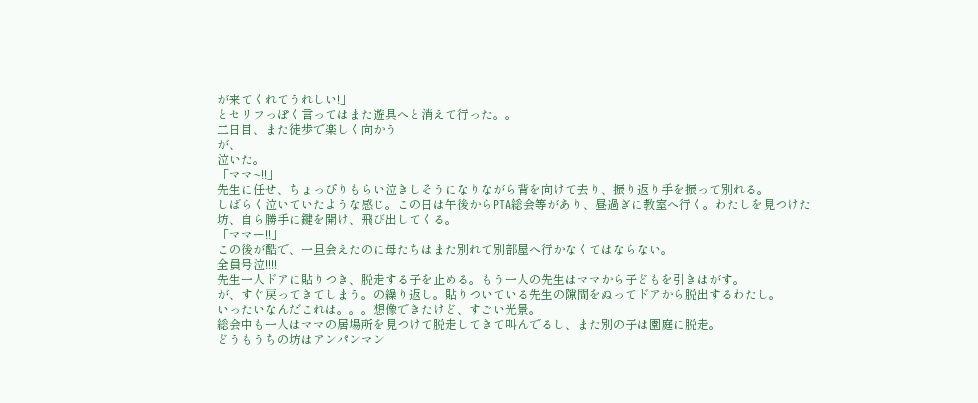が来てくれてうれしい!」
とセリフっぽく言ってはまた遊具へと消えて行った。。
二日目、また徒歩で楽しく向かう
が、
泣いた。
「ママ~!!」
先生に任せ、ちょっぴりもらい泣きしそうになりながら背を向けて去り、振り返り手を振って別れる。
しばらく泣いていたような感じ。この日は午後からPTA総会等があり、昼過ぎに教室へ行く。わたしを見つけた坊、自ら勝手に鍵を開け、飛び出してくる。
「ママー!!」
この後が酷で、一旦会えたのに母たちはまた別れて別部屋へ行かなくてはならない。
全員号泣!!!!
先生一人ドアに貼りつき、脱走する子を止める。もう一人の先生はママから子どもを引きはがす。
が、すぐ戻ってきてしまう。の繰り返し。貼りついている先生の隙間をぬってドアから脱出するわたし。
いったいなんだこれは。。。想像できたけど、すごい光景。
総会中も一人はママの居場所を見つけて脱走してきて叫んでるし、また別の子は園庭に脱走。
どうもうちの坊はアンパンマン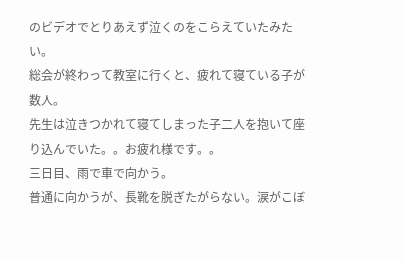のビデオでとりあえず泣くのをこらえていたみたい。
総会が終わって教室に行くと、疲れて寝ている子が数人。
先生は泣きつかれて寝てしまった子二人を抱いて座り込んでいた。。お疲れ様です。。
三日目、雨で車で向かう。
普通に向かうが、長靴を脱ぎたがらない。涙がこぼ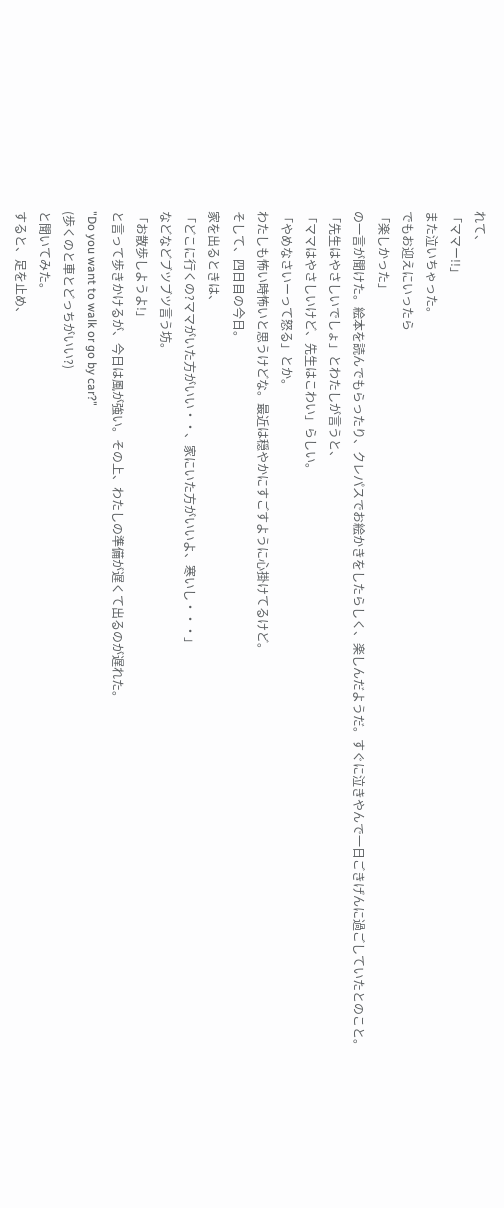れて、
「ママー!!」
また泣いちゃった。
でもお迎えにいったら
「楽しかった」
の一言が聞けた。絵本を読んでもらったり、クレパスでお絵かきをしたらしく、楽しんだようだ。すぐに泣きやんで一日ごきげんに過ごしていたとのこと。
「先生はやさしいでしょ」とわたしが言うと、
「ママはやさしいけど、先生はこわい」らしい。
「やめなさいーって怒る」とか。
わたしも怖い時怖いと思うけどな。最近は穏やかにすごすように心掛けてるけど。
そして、四日目の今日。
家を出るときは、
「どこに行くの?ママがいた方がいい・・、家にいた方がいいよ、寒いし・・・」
などなどブツブツ言う坊。
「お散歩しようよ!」
と言って歩きかけるが、今日は風が強い。その上、わたしの準備が遅くて出るのが遅れた。
"Do you want to walk or go by car?"
(歩くのと車とどっちがいい?)
と聞いてみた。
すると、足を止め、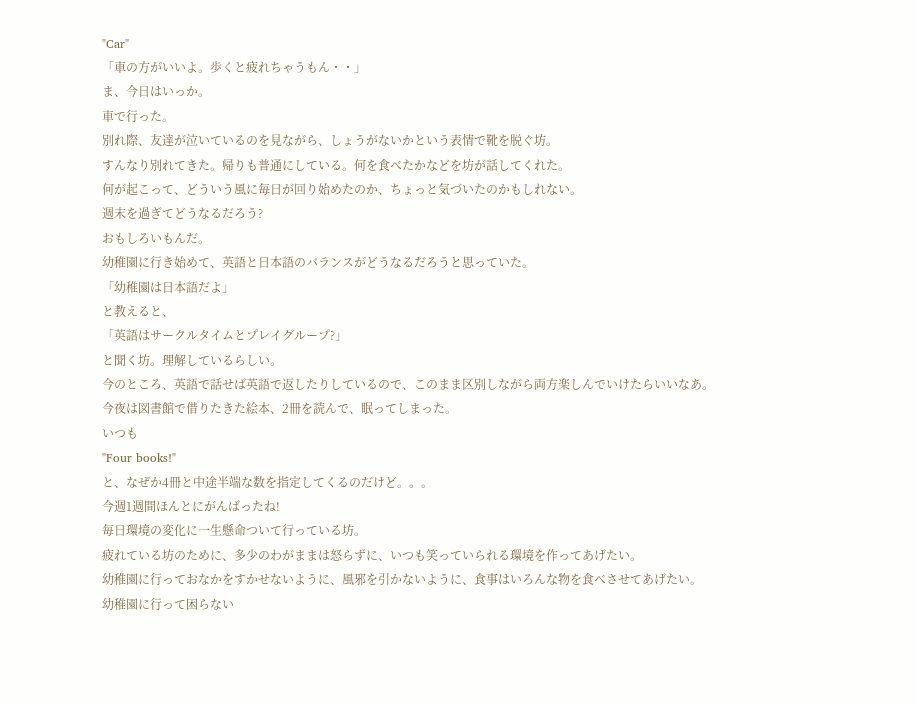"Car"
「車の方がいいよ。歩くと疲れちゃうもん・・」
ま、今日はいっか。
車で行った。
別れ際、友達が泣いているのを見ながら、しょうがないかという表情で靴を脱ぐ坊。
すんなり別れてきた。帰りも普通にしている。何を食べたかなどを坊が話してくれた。
何が起こって、どういう風に毎日が回り始めたのか、ちょっと気づいたのかもしれない。
週末を過ぎてどうなるだろう?
おもしろいもんだ。
幼稚園に行き始めて、英語と日本語のバランスがどうなるだろうと思っていた。
「幼稚園は日本語だよ」
と教えると、
「英語はサークルタイムとプレイグループ?」
と聞く坊。理解しているらしい。
今のところ、英語で話せば英語で返したりしているので、このまま区別しながら両方楽しんでいけたらいいなあ。
今夜は図書館で借りたきた絵本、2冊を読んで、眠ってしまった。
いつも
"Four books!"
と、なぜか4冊と中途半端な数を指定してくるのだけど。。。
今週1週間ほんとにがんばったね!
毎日環境の変化に一生懸命ついて行っている坊。
疲れている坊のために、多少のわがままは怒らずに、いつも笑っていられる環境を作ってあげたい。
幼稚園に行っておなかをすかせないように、風邪を引かないように、食事はいろんな物を食べさせてあげたい。
幼稚園に行って困らない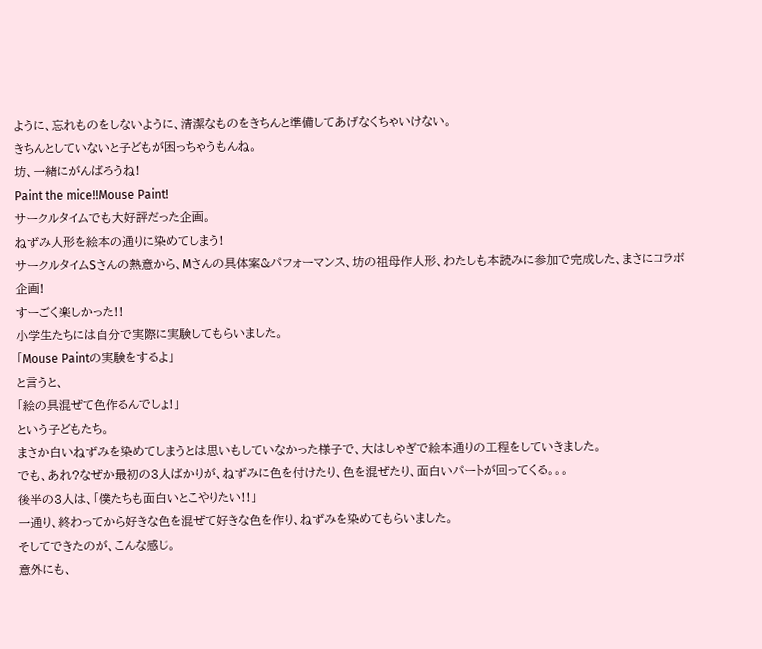ように、忘れものをしないように、清潔なものをきちんと準備してあげなくちゃいけない。
きちんとしていないと子どもが困っちゃうもんね。
坊、一緒にがんばろうね!
Paint the mice!!Mouse Paint!
サークルタイムでも大好評だった企画。
ねずみ人形を絵本の通りに染めてしまう!
サークルタイムSさんの熱意から、Mさんの具体案&パフォーマンス、坊の祖母作人形、わたしも本読みに参加で完成した、まさにコラボ企画!
すーごく楽しかった!!
小学生たちには自分で実際に実験してもらいました。
「Mouse Paintの実験をするよ」
と言うと、
「絵の具混ぜて色作るんでしょ!」
という子どもたち。
まさか白いねずみを染めてしまうとは思いもしていなかった様子で、大はしゃぎで絵本通りの工程をしていきました。
でも、あれ?なぜか最初の3人ばかりが、ねずみに色を付けたり、色を混ぜたり、面白いパートが回ってくる。。。
後半の3人は、「僕たちも面白いとこやりたい!!」
一通り、終わってから好きな色を混ぜて好きな色を作り、ねずみを染めてもらいました。
そしてできたのが、こんな感じ。
意外にも、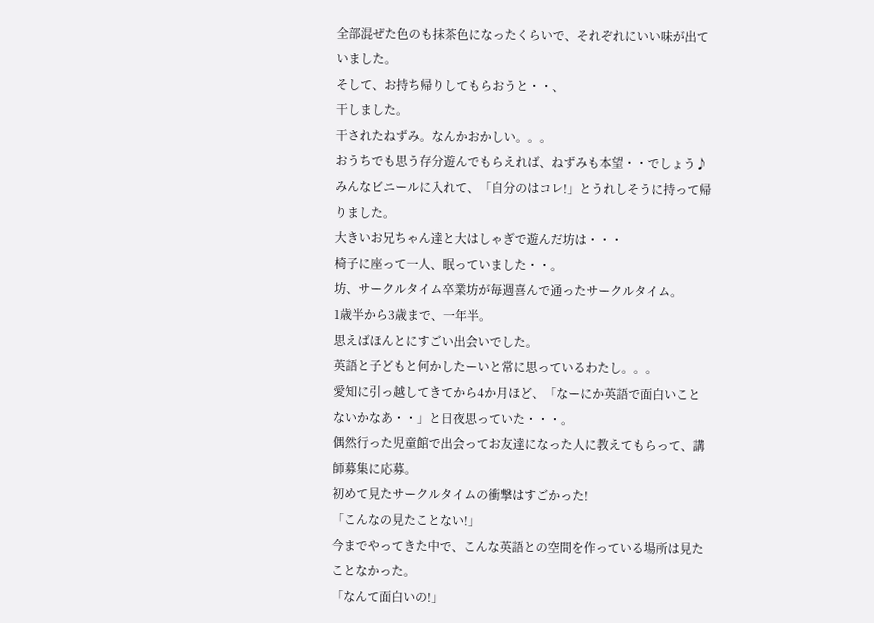全部混ぜた色のも抹茶色になったくらいで、それぞれにいい味が出ていました。
そして、お持ち帰りしてもらおうと・・、
干しました。
干されたねずみ。なんかおかしい。。。
おうちでも思う存分遊んでもらえれば、ねずみも本望・・でしょう♪
みんなビニールに入れて、「自分のはコレ!」とうれしそうに持って帰りました。
大きいお兄ちゃん達と大はしゃぎで遊んだ坊は・・・
椅子に座って一人、眠っていました・・。
坊、サークルタイム卒業坊が毎週喜んで通ったサークルタイム。
1歳半から3歳まで、一年半。
思えばほんとにすごい出会いでした。
英語と子どもと何かしたーいと常に思っているわたし。。。
愛知に引っ越してきてから4か月ほど、「なーにか英語で面白いことないかなあ・・」と日夜思っていた・・・。
偶然行った児童館で出会ってお友達になった人に教えてもらって、講師募集に応募。
初めて見たサークルタイムの衝撃はすごかった!
「こんなの見たことない!」
今までやってきた中で、こんな英語との空間を作っている場所は見たことなかった。
「なんて面白いの!」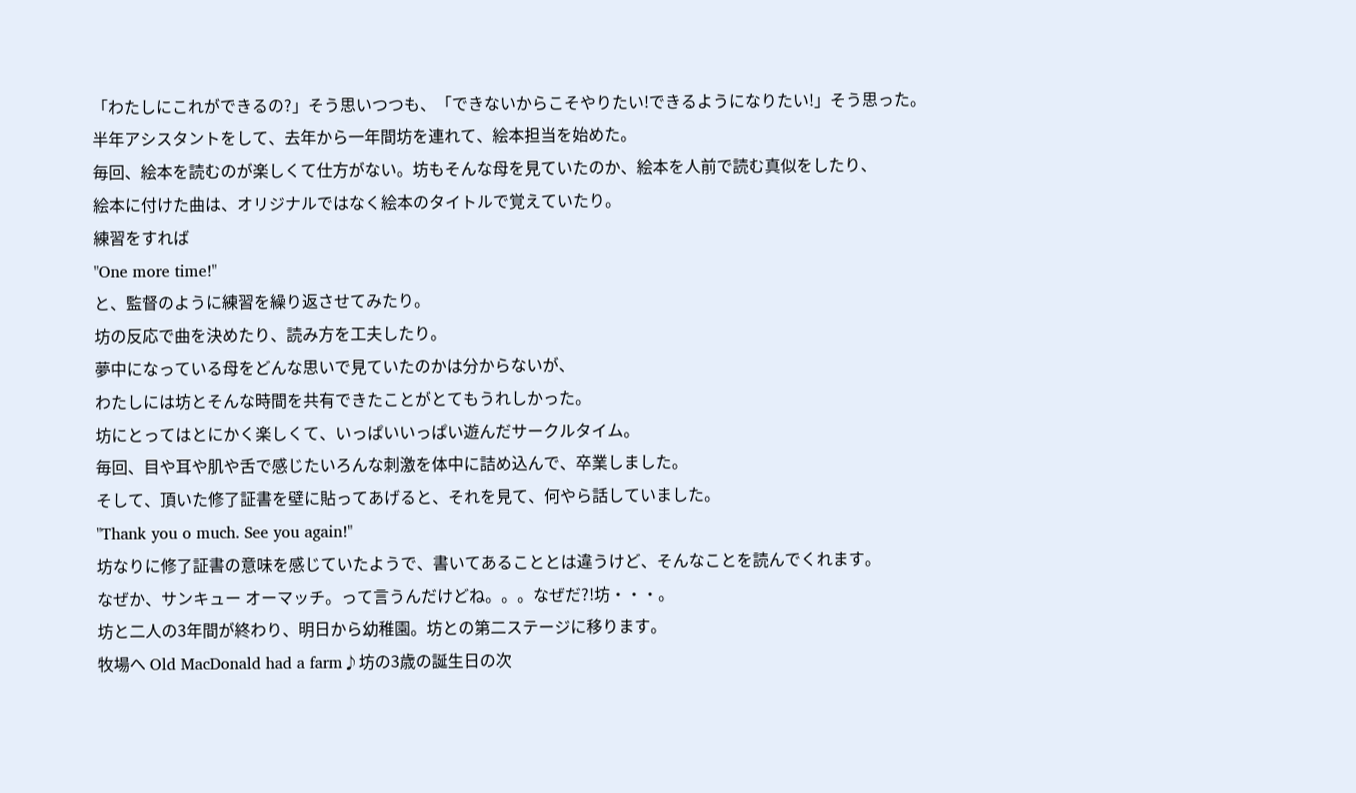「わたしにこれができるの?」そう思いつつも、「できないからこそやりたい!できるようになりたい!」そう思った。
半年アシスタントをして、去年から一年間坊を連れて、絵本担当を始めた。
毎回、絵本を読むのが楽しくて仕方がない。坊もそんな母を見ていたのか、絵本を人前で読む真似をしたり、
絵本に付けた曲は、オリジナルではなく絵本のタイトルで覚えていたり。
練習をすれば
"One more time!"
と、監督のように練習を繰り返させてみたり。
坊の反応で曲を決めたり、読み方を工夫したり。
夢中になっている母をどんな思いで見ていたのかは分からないが、
わたしには坊とそんな時間を共有できたことがとてもうれしかった。
坊にとってはとにかく楽しくて、いっぱいいっぱい遊んだサークルタイム。
毎回、目や耳や肌や舌で感じたいろんな刺激を体中に詰め込んで、卒業しました。
そして、頂いた修了証書を壁に貼ってあげると、それを見て、何やら話していました。
"Thank you o much. See you again!"
坊なりに修了証書の意味を感じていたようで、書いてあることとは違うけど、そんなことを読んでくれます。
なぜか、サンキュー オーマッチ。って言うんだけどね。。。なぜだ?!坊・・・。
坊と二人の3年間が終わり、明日から幼稚園。坊との第二ステージに移ります。
牧場へ Old MacDonald had a farm♪坊の3歳の誕生日の次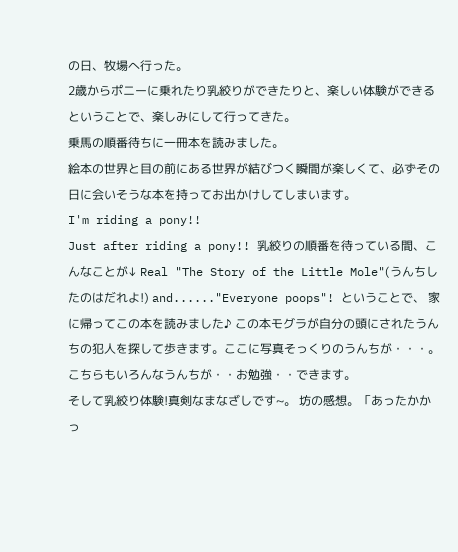の日、牧場へ行った。
2歳からポニーに乗れたり乳絞りができたりと、楽しい体験ができるということで、楽しみにして行ってきた。
乗馬の順番待ちに一冊本を読みました。
絵本の世界と目の前にある世界が結びつく瞬間が楽しくて、必ずその日に会いそうな本を持ってお出かけしてしまいます。
I'm riding a pony!!
Just after riding a pony!! 乳絞りの順番を待っている間、こんなことが↓ Real "The Story of the Little Mole"(うんちしたのはだれよ!) and......"Everyone poops"! ということで、 家に帰ってこの本を読みました♪ この本モグラが自分の頭にされたうんちの犯人を探して歩きます。ここに写真そっくりのうんちが・・・。 こちらもいろんなうんちが・・お勉強・・できます。
そして乳絞り体験!真剣なまなざしです~。 坊の感想。「あったかかっ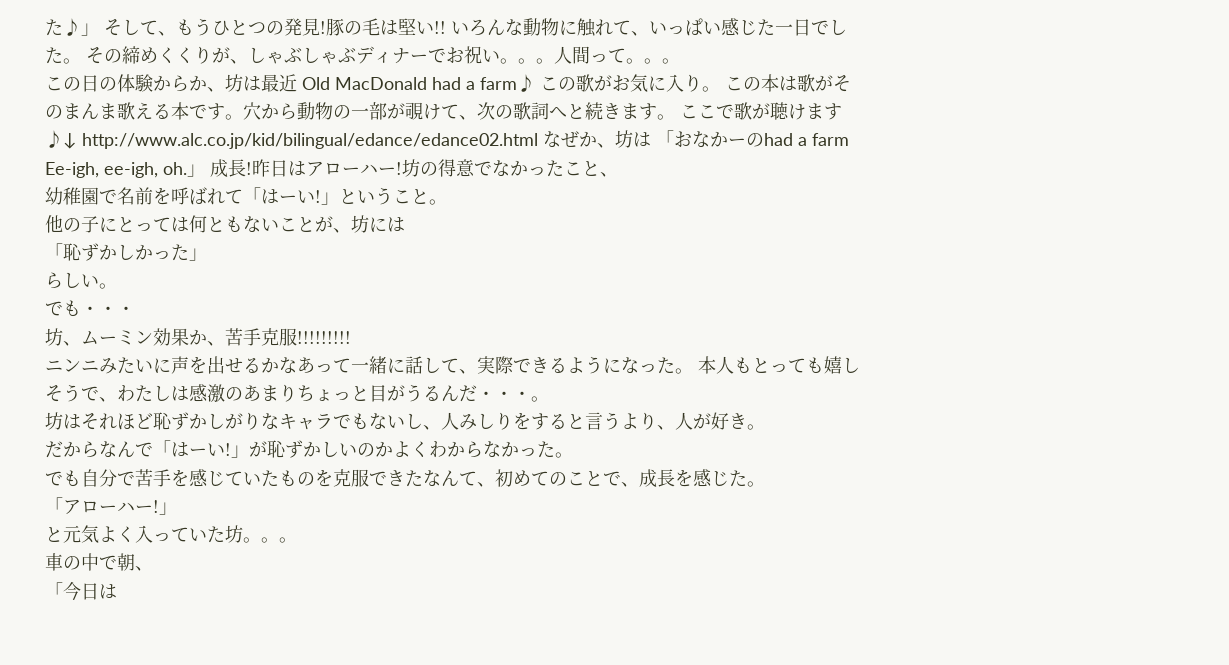た♪」 そして、もうひとつの発見!豚の毛は堅い!! いろんな動物に触れて、いっぱい感じた一日でした。 その締めくくりが、しゃぶしゃぶディナーでお祝い。。。人間って。。。
この日の体験からか、坊は最近 Old MacDonald had a farm♪ この歌がお気に入り。 この本は歌がそのまんま歌える本です。穴から動物の一部が覗けて、次の歌詞へと続きます。 ここで歌が聴けます♪↓ http://www.alc.co.jp/kid/bilingual/edance/edance02.html なぜか、坊は 「おなかーのhad a farm Ee-igh, ee-igh, oh.」 成長!昨日はアローハー!坊の得意でなかったこと、
幼稚園で名前を呼ばれて「はーい!」ということ。
他の子にとっては何ともないことが、坊には
「恥ずかしかった」
らしい。
でも・・・
坊、ムーミン効果か、苦手克服!!!!!!!!!
ニンニみたいに声を出せるかなあって一緒に話して、実際できるようになった。 本人もとっても嬉しそうで、わたしは感激のあまりちょっと目がうるんだ・・・。
坊はそれほど恥ずかしがりなキャラでもないし、人みしりをすると言うより、人が好き。
だからなんで「はーい!」が恥ずかしいのかよくわからなかった。
でも自分で苦手を感じていたものを克服できたなんて、初めてのことで、成長を感じた。
「アローハー!」
と元気よく入っていた坊。。。
車の中で朝、
「今日は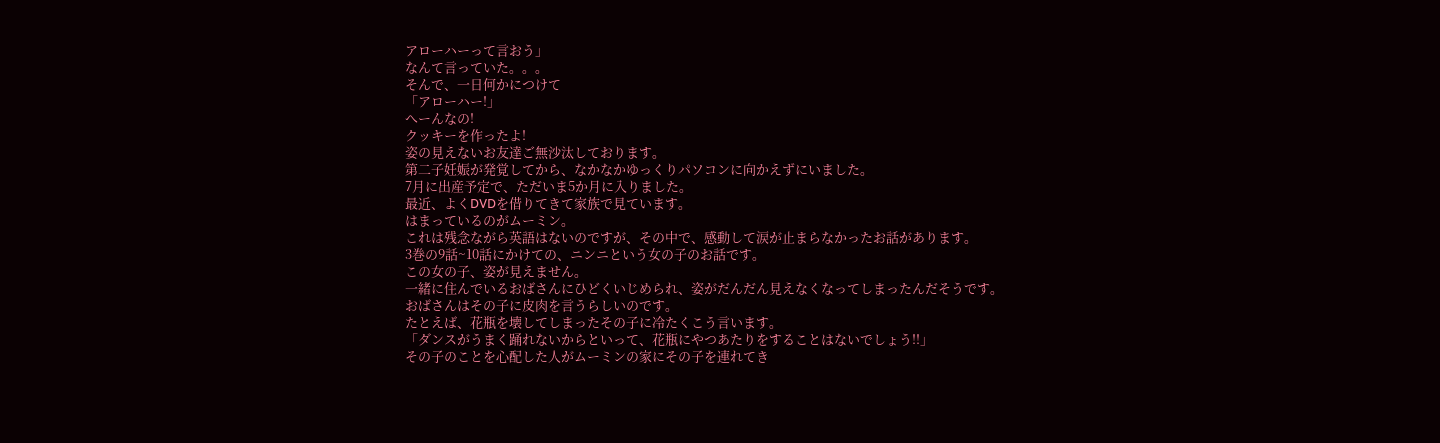アローハーって言おう」
なんて言っていた。。。
そんで、一日何かにつけて
「アローハー!」
へーんなの!
クッキーを作ったよ!
姿の見えないお友達ご無沙汰しております。
第二子妊娠が発覚してから、なかなかゆっくりパソコンに向かえずにいました。
7月に出産予定で、ただいま5か月に入りました。
最近、よくDVDを借りてきて家族で見ています。
はまっているのがムーミン。
これは残念ながら英語はないのですが、その中で、感動して涙が止まらなかったお話があります。
3巻の9話~10話にかけての、ニンニという女の子のお話です。
この女の子、姿が見えません。
一緒に住んでいるおばさんにひどくいじめられ、姿がだんだん見えなくなってしまったんだそうです。
おばさんはその子に皮肉を言うらしいのです。
たとえば、花瓶を壊してしまったその子に冷たくこう言います。
「ダンスがうまく踊れないからといって、花瓶にやつあたりをすることはないでしょう!!」
その子のことを心配した人がムーミンの家にその子を連れてき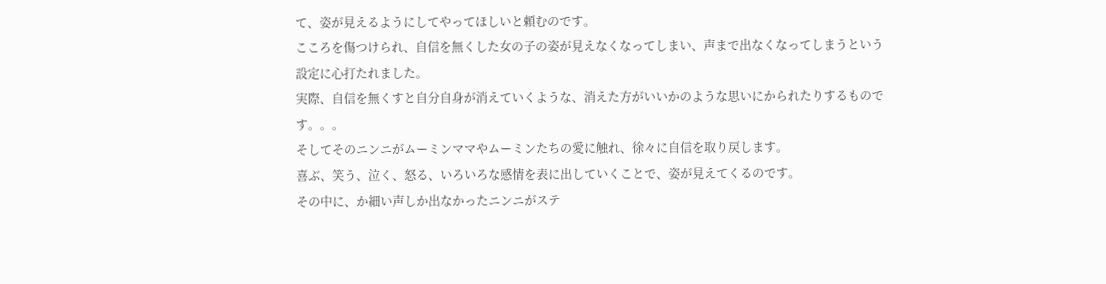て、姿が見えるようにしてやってほしいと頼むのです。
こころを傷つけられ、自信を無くした女の子の姿が見えなくなってしまい、声まで出なくなってしまうという設定に心打たれました。
実際、自信を無くすと自分自身が消えていくような、消えた方がいいかのような思いにかられたりするものです。。。
そしてそのニンニがムーミンママやムーミンたちの愛に触れ、徐々に自信を取り戻します。
喜ぶ、笑う、泣く、怒る、いろいろな感情を表に出していくことで、姿が見えてくるのです。
その中に、か細い声しか出なかったニンニがステ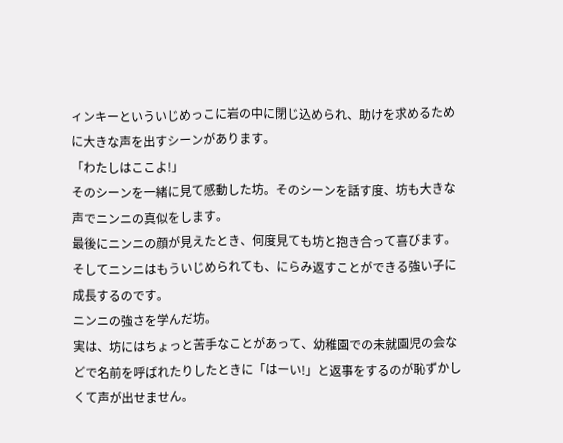ィンキーといういじめっこに岩の中に閉じ込められ、助けを求めるために大きな声を出すシーンがあります。
「わたしはここよ!」
そのシーンを一緒に見て感動した坊。そのシーンを話す度、坊も大きな声でニンニの真似をします。
最後にニンニの顔が見えたとき、何度見ても坊と抱き合って喜びます。
そしてニンニはもういじめられても、にらみ返すことができる強い子に成長するのです。
ニンニの強さを学んだ坊。
実は、坊にはちょっと苦手なことがあって、幼稚園での未就園児の会などで名前を呼ばれたりしたときに「はーい!」と返事をするのが恥ずかしくて声が出せません。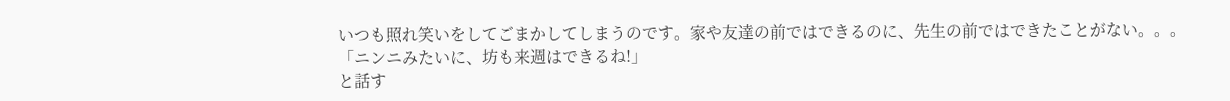いつも照れ笑いをしてごまかしてしまうのです。家や友達の前ではできるのに、先生の前ではできたことがない。。。
「ニンニみたいに、坊も来週はできるね!」
と話す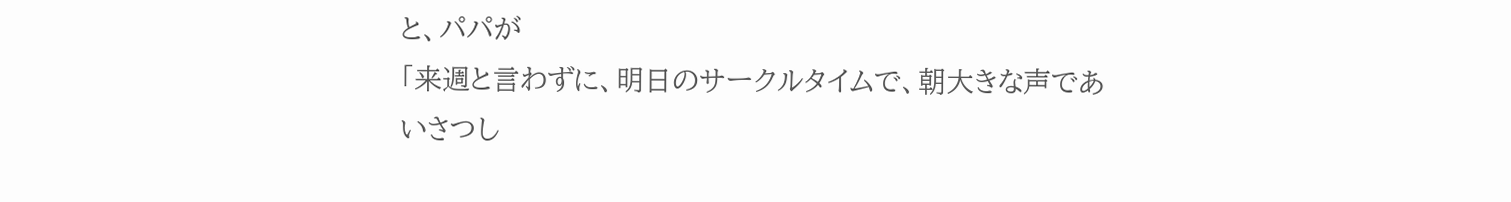と、パパが
「来週と言わずに、明日のサークルタイムで、朝大きな声であいさつし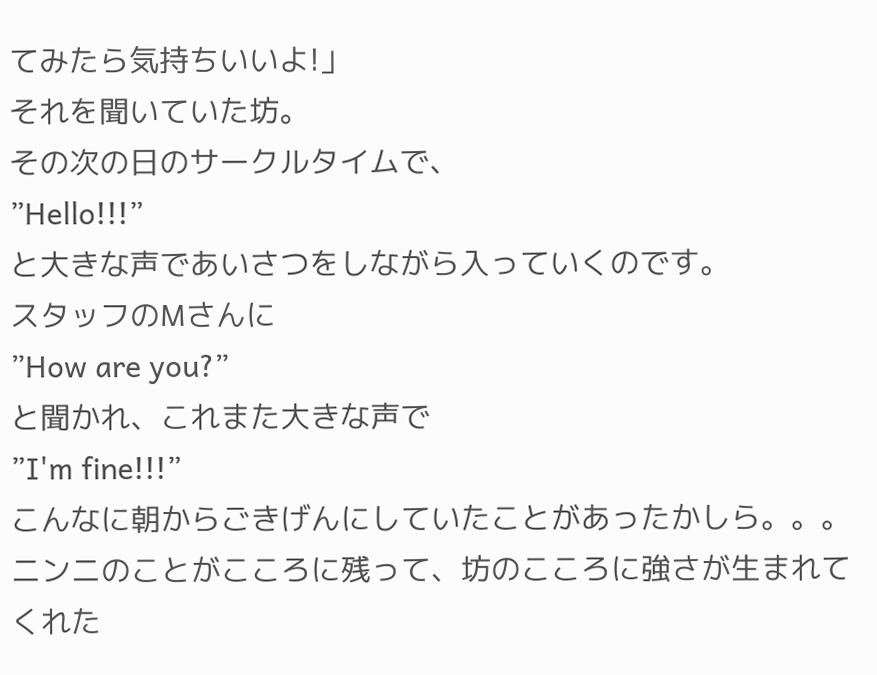てみたら気持ちいいよ!」
それを聞いていた坊。
その次の日のサークルタイムで、
”Hello!!!”
と大きな声であいさつをしながら入っていくのです。
スタッフのMさんに
”How are you?”
と聞かれ、これまた大きな声で
”I'm fine!!!”
こんなに朝からごきげんにしていたことがあったかしら。。。
ニンニのことがこころに残って、坊のこころに強さが生まれてくれた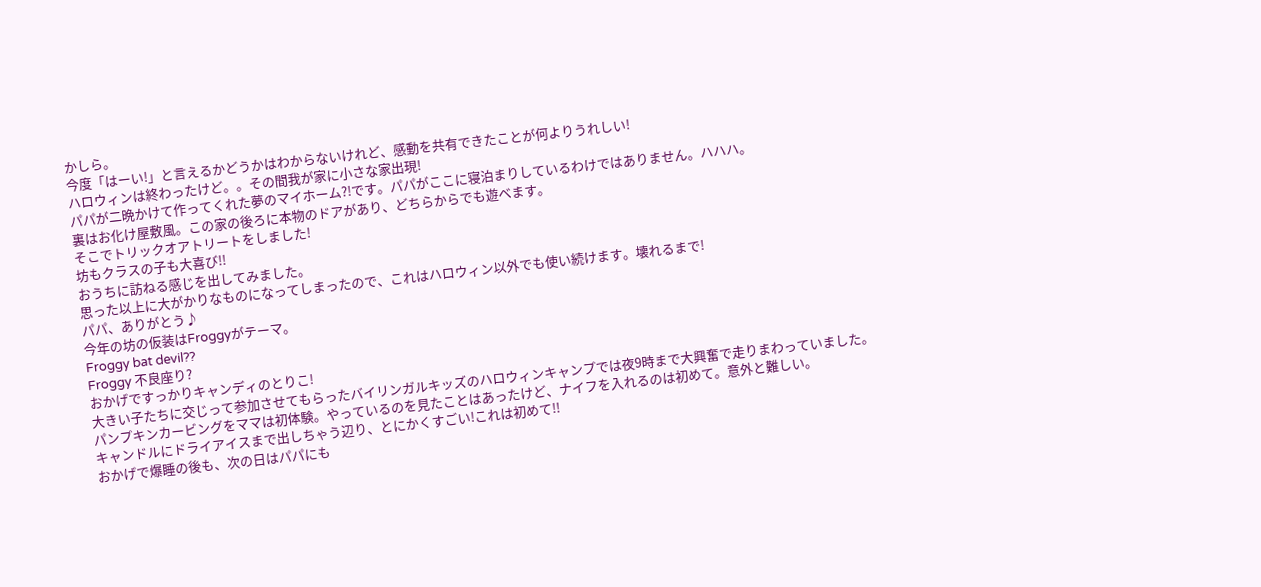かしら。
今度「はーい!」と言えるかどうかはわからないけれど、感動を共有できたことが何よりうれしい!
ハロウィンは終わったけど。。その間我が家に小さな家出現!
パパが二晩かけて作ってくれた夢のマイホーム?!です。パパがここに寝泊まりしているわけではありません。ハハハ。
裏はお化け屋敷風。この家の後ろに本物のドアがあり、どちらからでも遊べます。
そこでトリックオアトリートをしました!
坊もクラスの子も大喜び!!
おうちに訪ねる感じを出してみました。
思った以上に大がかりなものになってしまったので、これはハロウィン以外でも使い続けます。壊れるまで!
パパ、ありがとう♪
今年の坊の仮装はFroggyがテーマ。
Froggy bat devil??
Froggy 不良座り?
おかげですっかりキャンディのとりこ!
大きい子たちに交じって参加させてもらったバイリンガルキッズのハロウィンキャンプでは夜9時まで大興奮で走りまわっていました。
パンプキンカービングをママは初体験。やっているのを見たことはあったけど、ナイフを入れるのは初めて。意外と難しい。
キャンドルにドライアイスまで出しちゃう辺り、とにかくすごい!これは初めて!!
おかげで爆睡の後も、次の日はパパにも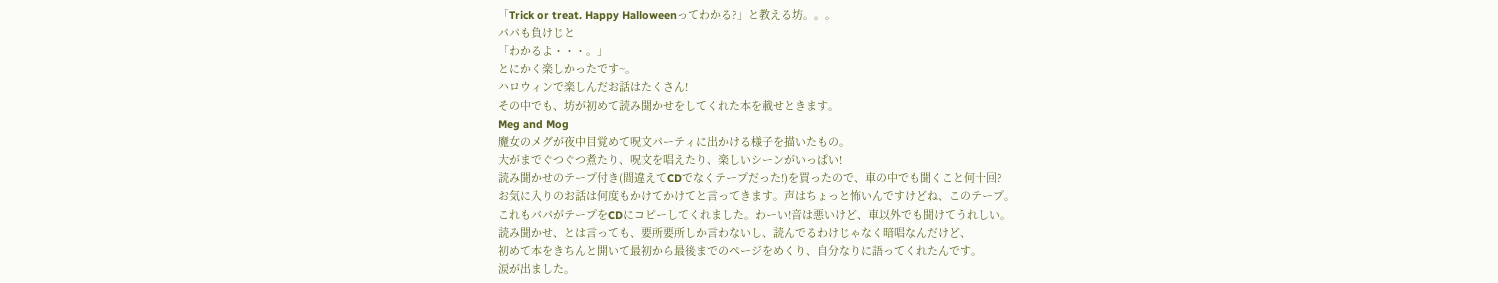「Trick or treat. Happy Halloweenってわかる?」と教える坊。。。
パパも負けじと
「わかるよ・・・。」
とにかく楽しかったです~。
ハロウィンで楽しんだお話はたくさん!
その中でも、坊が初めて読み聞かせをしてくれた本を載せときます。
Meg and Mog
魔女のメグが夜中目覚めて呪文パーティに出かける様子を描いたもの。
大がまでぐつぐつ煮たり、呪文を唱えたり、楽しいシーンがいっぱい!
読み聞かせのテープ付き(間違えてCDでなくテープだった!)を買ったので、車の中でも聞くこと何十回?
お気に入りのお話は何度もかけてかけてと言ってきます。声はちょっと怖いんですけどね、このテープ。
これもパパがテープをCDにコピーしてくれました。わーい!音は悪いけど、車以外でも聞けてうれしい。
読み聞かせ、とは言っても、要所要所しか言わないし、読んでるわけじゃなく暗唱なんだけど、
初めて本をきちんと開いて最初から最後までのページをめくり、自分なりに語ってくれたんです。
涙が出ました。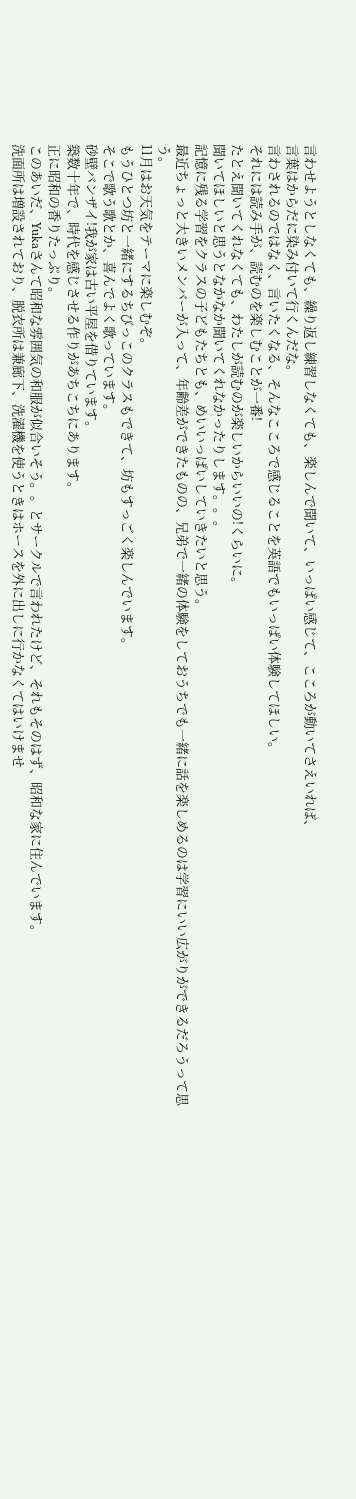言わせようとしなくても、繰り返し練習しなくても、楽しんで聞いて、いっぱい感じて、こころが動いてさえいれば、
言葉はからだに染み付いて行くんだな。
言わされるのではなく、言いたくなる、そんなこころで感じることを英語でもいっぱい体験してほしい。
それには読み手が、読むのを楽しむことが一番!
たとえ聞いてくれなくても、わたしが読むのが楽しいからいいの!くらいに。
聞いてほしいと思うとなかなか聞いてくれなかったりします。。。
記憶に残る学習をクラスの子どもたちとも、めいいっぱいしていきたいと思う。
最近ちょっと大きいメンバーが入って、年齢差ができたものの、兄弟で一緒の体験をしておうちでも一緒に話を楽しめるのは学習にいい広がりができるだろうって思う。
11月はお天気をテーマに楽しむぞ。
もうひとつ坊と一緒にするちびっこのクラスもできて、坊もすっごく楽しんでいます。
そこで歌う歌とか、喜んでよく歌っています。
砂壁バンザイ!我が家は古い平屋を借りています。
築数十年で、時代を感じさせる作りがあちこちにあります。
正に昭和の香りたっぷり。
このあいだ、Yukaさんて昭和な雰囲気の和服が似合いそう。。とサークルで言われたけど、それもそのはず、昭和な家に住んでいます。
洗面所は増設されており、脱衣所は兼廊下、洗濯機を使うときはホースを外に出しに行かなくてはいけませ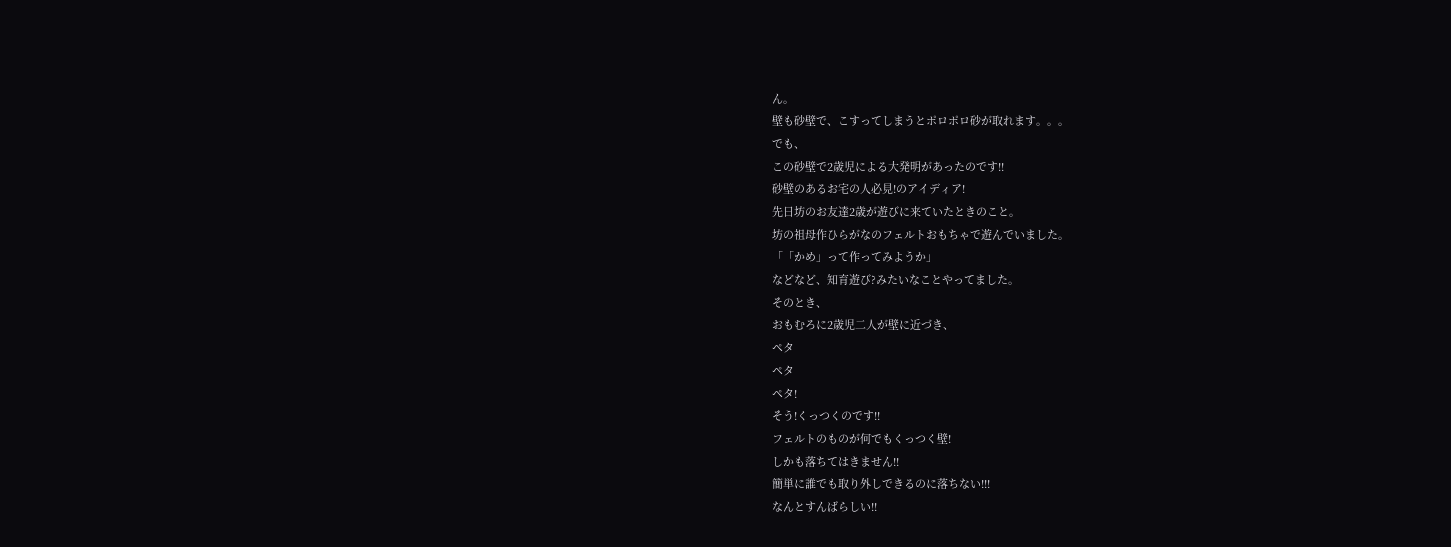ん。
壁も砂壁で、こすってしまうとポロポロ砂が取れます。。。
でも、
この砂壁で2歳児による大発明があったのです!!
砂壁のあるお宅の人必見!のアイディア!
先日坊のお友達2歳が遊びに来ていたときのこと。
坊の祖母作ひらがなのフェルトおもちゃで遊んでいました。
「「かめ」って作ってみようか」
などなど、知育遊び?みたいなことやってました。
そのとき、
おもむろに2歳児二人が壁に近づき、
ペタ
ペタ
ペタ!
そう!くっつくのです!!
フェルトのものが何でもくっつく壁!
しかも落ちてはきません!!
簡単に誰でも取り外しできるのに落ちない!!!
なんとすんばらしい!!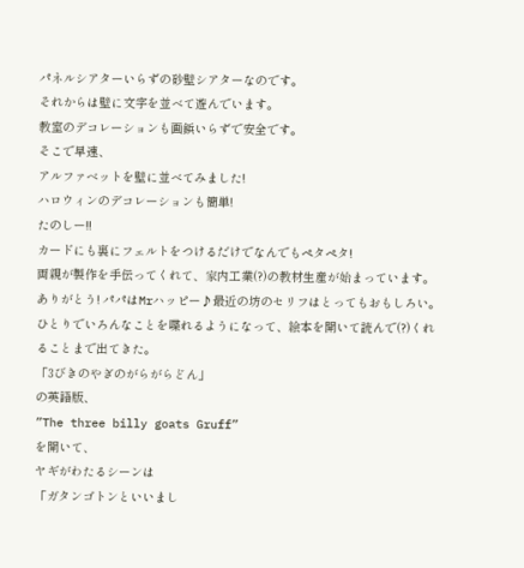パネルシアターいらずの砂壁シアターなのです。
それからは壁に文字を並べて遊んでいます。
教室のデコレーションも画鋲いらずで安全です。
そこで早速、
アルファベットを壁に並べてみました!
ハロウィンのデコレーションも簡単!
たのしー!!
カードにも裏にフェルトをつけるだけでなんでもペタペタ!
両親が製作を手伝ってくれて、家内工業(?)の教材生産が始まっています。
ありがとう! パパはMrハッピー♪最近の坊のセリフはとってもおもしろい。
ひとりでいろんなことを喋れるようになって、絵本を開いて読んで(?)くれることまで出てきた。
「3びきのやぎのがらがらどん」
の英語版、
”The three billy goats Gruff”
を開いて、
ヤギがわたるシーンは
「ガタンゴトンといいまし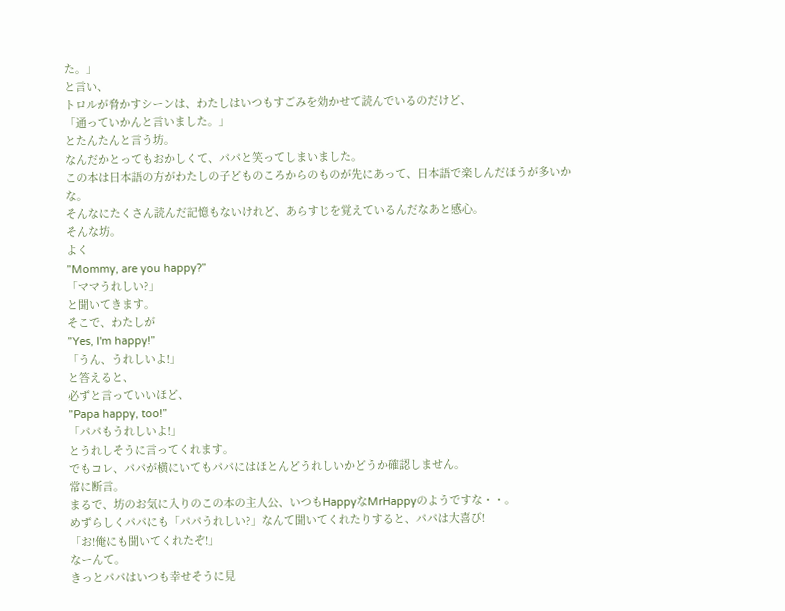た。」
と言い、
トロルが脅かすシーンは、わたしはいつもすごみを効かせて読んでいるのだけど、
「通っていかんと言いました。」
とたんたんと言う坊。
なんだかとってもおかしくて、パパと笑ってしまいました。
この本は日本語の方がわたしの子どものころからのものが先にあって、日本語で楽しんだほうが多いかな。
そんなにたくさん読んだ記憶もないけれど、あらすじを覚えているんだなあと感心。
そんな坊。
よく
”Mommy, are you happy?”
「ママうれしい?」
と聞いてきます。
そこで、わたしが
”Yes, I'm happy!”
「うん、うれしいよ!」
と答えると、
必ずと言っていいほど、
”Papa happy, too!”
「パパもうれしいよ!」
とうれしそうに言ってくれます。
でもコレ、パパが横にいてもパパにはほとんどうれしいかどうか確認しません。
常に断言。
まるで、坊のお気に入りのこの本の主人公、いつもHappyなMrHappyのようですな・・。
めずらしくパパにも「パパうれしい?」なんて聞いてくれたりすると、パパは大喜び!
「お!俺にも聞いてくれたぞ!」
なーんて。
きっとパパはいつも幸せそうに見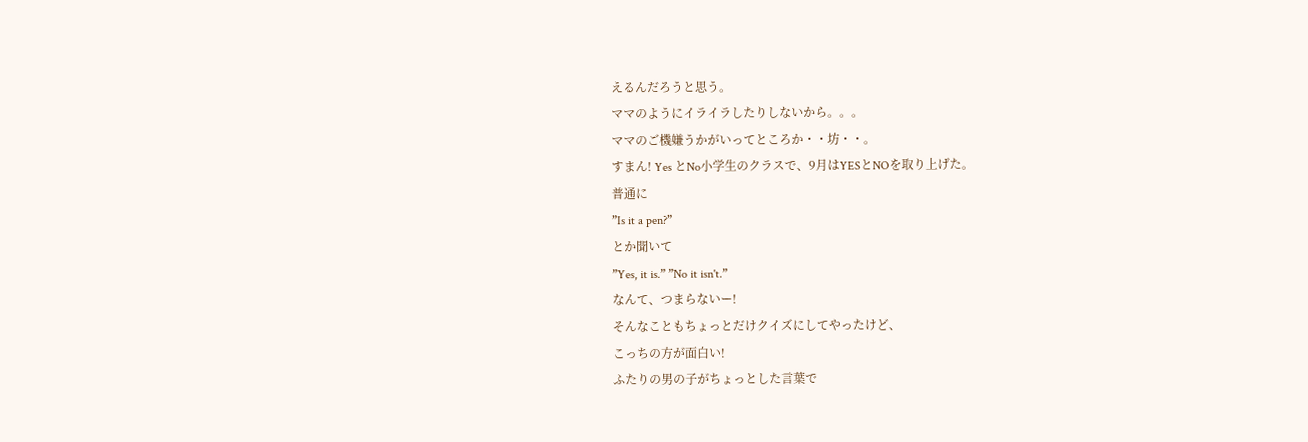えるんだろうと思う。
ママのようにイライラしたりしないから。。。
ママのご機嫌うかがいってところか・・坊・・。
すまん! Yes とNo小学生のクラスで、9月はYESとNOを取り上げた。
普通に
”Is it a pen?”
とか聞いて
”Yes, it is.” ”No it isn't.”
なんて、つまらないー!
そんなこともちょっとだけクイズにしてやったけど、
こっちの方が面白い!
ふたりの男の子がちょっとした言葉で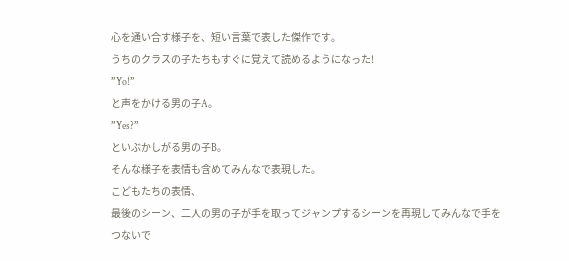心を通い合す様子を、短い言葉で表した傑作です。
うちのクラスの子たちもすぐに覚えて読めるようになった!
”Yo!”
と声をかける男の子A。
”Yes?”
といぶかしがる男の子B。
そんな様子を表情も含めてみんなで表現した。
こどもたちの表情、
最後のシーン、二人の男の子が手を取ってジャンプするシーンを再現してみんなで手をつないで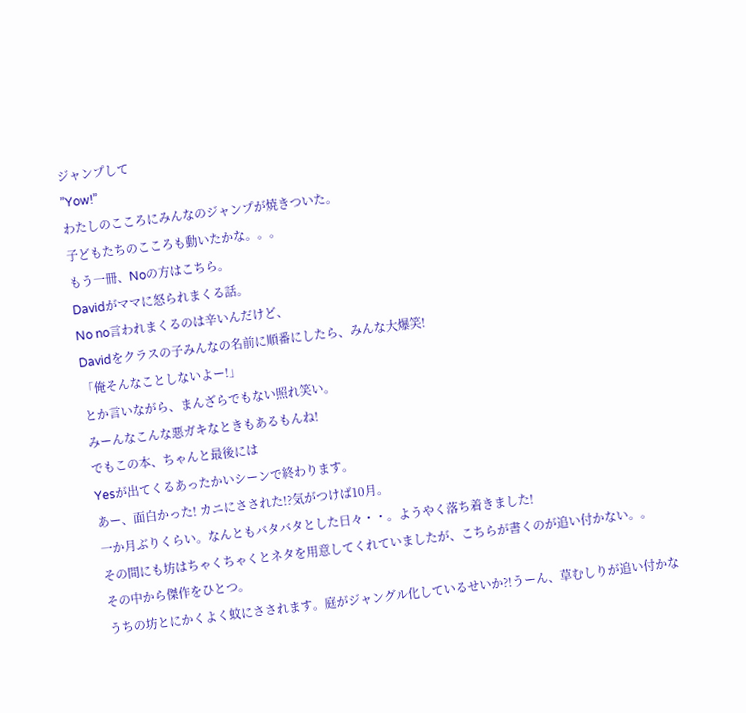ジャンプして
”Yow!”
わたしのこころにみんなのジャンプが焼きついた。
子どもたちのこころも動いたかな。。。
もう一冊、Noの方はこちら。
Davidがママに怒られまくる話。
No no言われまくるのは辛いんだけど、
Davidをクラスの子みんなの名前に順番にしたら、みんな大爆笑!
「俺そんなことしないよー!」
とか言いながら、まんざらでもない照れ笑い。
みーんなこんな悪ガキなときもあるもんね!
でもこの本、ちゃんと最後には
Yesが出てくるあったかいシーンで終わります。
あー、面白かった! カニにさされた!?気がつけば10月。
一か月ぶりくらい。なんともバタバタとした日々・・。ようやく落ち着きました!
その間にも坊はちゃくちゃくとネタを用意してくれていましたが、こちらが書くのが追い付かない。。
その中から傑作をひとつ。
うちの坊とにかくよく蚊にさされます。庭がジャングル化しているせいか?!うーん、草むしりが追い付かな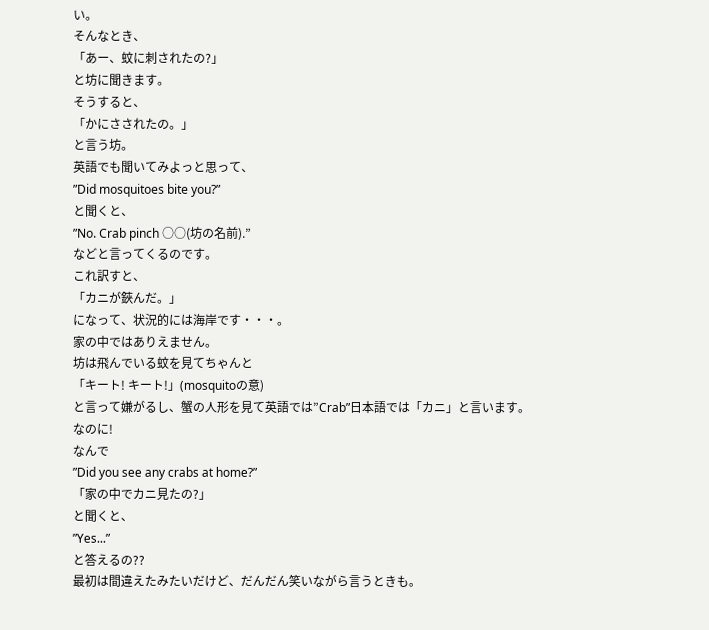い。
そんなとき、
「あー、蚊に刺されたの?」
と坊に聞きます。
そうすると、
「かにさされたの。」
と言う坊。
英語でも聞いてみよっと思って、
”Did mosquitoes bite you?”
と聞くと、
”No. Crab pinch ○○(坊の名前).”
などと言ってくるのです。
これ訳すと、
「カニが鋏んだ。」
になって、状況的には海岸です・・・。
家の中ではありえません。
坊は飛んでいる蚊を見てちゃんと
「キート! キート!」(mosquitoの意)
と言って嫌がるし、蟹の人形を見て英語では”Crab”日本語では「カニ」と言います。
なのに!
なんで
”Did you see any crabs at home?”
「家の中でカニ見たの?」
と聞くと、
”Yes...”
と答えるの??
最初は間違えたみたいだけど、だんだん笑いながら言うときも。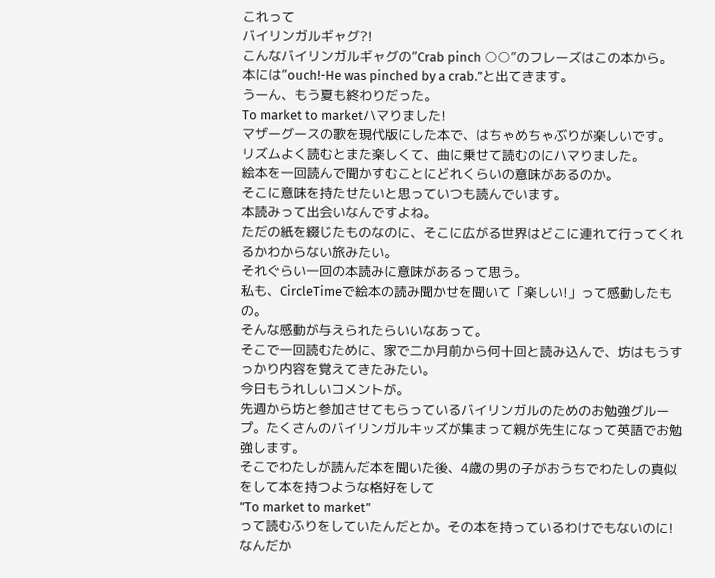これって
バイリンガルギャグ?!
こんなバイリンガルギャグの”Crab pinch ○○”のフレーズはこの本から。
本には”ouch!-He was pinched by a crab.”と出てきます。
うーん、もう夏も終わりだった。
To market to marketハマりました!
マザーグースの歌を現代版にした本で、はちゃめちゃぶりが楽しいです。
リズムよく読むとまた楽しくて、曲に乗せて読むのにハマりました。
絵本を一回読んで聞かすむことにどれくらいの意味があるのか。
そこに意味を持たせたいと思っていつも読んでいます。
本読みって出会いなんですよね。
ただの紙を綴じたものなのに、そこに広がる世界はどこに連れて行ってくれるかわからない旅みたい。
それぐらい一回の本読みに意味があるって思う。
私も、CircleTimeで絵本の読み聞かせを聞いて「楽しい!」って感動したもの。
そんな感動が与えられたらいいなあって。
そこで一回読むために、家で二か月前から何十回と読み込んで、坊はもうすっかり内容を覚えてきたみたい。
今日もうれしいコメントが。
先週から坊と参加させてもらっているバイリンガルのためのお勉強グループ。たくさんのバイリンガルキッズが集まって親が先生になって英語でお勉強します。
そこでわたしが読んだ本を聞いた後、4歳の男の子がおうちでわたしの真似をして本を持つような格好をして
”To market to market”
って読むふりをしていたんだとか。その本を持っているわけでもないのに!
なんだか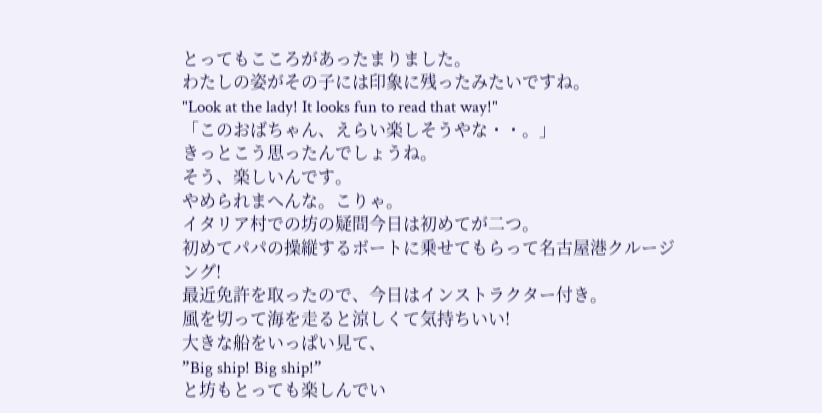とってもこころがあったまりました。
わたしの姿がその子には印象に残ったみたいですね。
"Look at the lady! It looks fun to read that way!"
「このおばちゃん、えらい楽しそうやな・・。」
きっとこう思ったんでしょうね。
そう、楽しいんです。
やめられまへんな。こりゃ。
イタリア村での坊の疑問今日は初めてが二つ。
初めてパパの操縦するボートに乗せてもらって名古屋港クルージング!
最近免許を取ったので、今日はインストラクター付き。
風を切って海を走ると涼しくて気持ちいい!
大きな船をいっぱい見て、
”Big ship! Big ship!”
と坊もとっても楽しんでい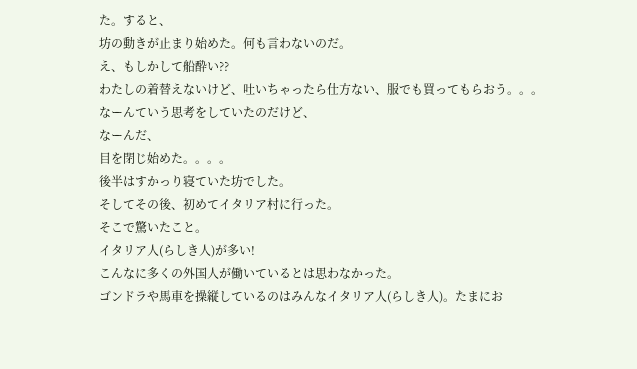た。すると、
坊の動きが止まり始めた。何も言わないのだ。
え、もしかして船酔い??
わたしの着替えないけど、吐いちゃったら仕方ない、服でも買ってもらおう。。。
なーんていう思考をしていたのだけど、
なーんだ、
目を閉じ始めた。。。。
後半はすかっり寝ていた坊でした。
そしてその後、初めてイタリア村に行った。
そこで驚いたこと。
イタリア人(らしき人)が多い!
こんなに多くの外国人が働いているとは思わなかった。
ゴンドラや馬車を操縦しているのはみんなイタリア人(らしき人)。たまにお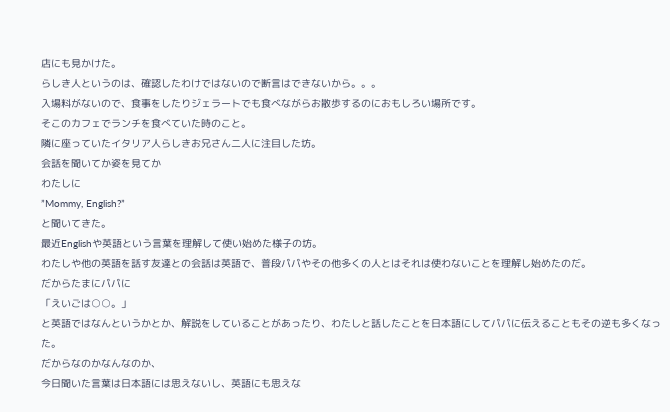店にも見かけた。
らしき人というのは、確認したわけではないので断言はできないから。。。
入場料がないので、食事をしたりジェラートでも食べながらお散歩するのにおもしろい場所です。
そこのカフェでランチを食べていた時のこと。
隣に座っていたイタリア人らしきお兄さん二人に注目した坊。
会話を聞いてか姿を見てか
わたしに
”Mommy, English?”
と聞いてきた。
最近Englishや英語という言葉を理解して使い始めた様子の坊。
わたしや他の英語を話す友達との会話は英語で、普段パパやその他多くの人とはそれは使わないことを理解し始めたのだ。
だからたまにパパに
「えいごは○○。」
と英語ではなんというかとか、解説をしていることがあったり、わたしと話したことを日本語にしてパパに伝えることもその逆も多くなった。
だからなのかなんなのか、
今日聞いた言葉は日本語には思えないし、英語にも思えな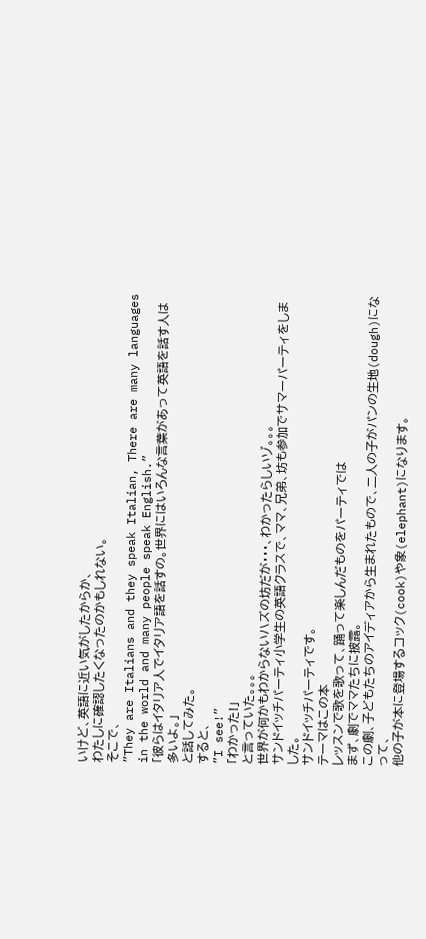いけど、英語に近い気がしたからか、
わたしに確認したくなったのかもしれない。
そこで、
”They are Italians and they speak Italian, There are many languages in the world and many people speak English.”
「彼らはイタリア人でイタリア語を話すの。世界にはいろんな言葉があって英語を話す人は多いよ。」
と話してみた。
すると、
”I see!”
「わかった!」
と言っていた。。。
世界が何かもわからないハズの坊だが・・・、わかったらしいゾ。。。
サンドイッチパーティ小学生の英語クラスで、ママ、兄弟、坊も参加でサマーパーティをしました。
サンドイッチパーティです。
テーマはこの本
レッスンで歌を歌って、踊って楽しんだものをパーティでは
まず、劇でママたちに披露。
この劇、子どもたちのアイディアから生まれたもので、二人の子がパンの生地(dough)になって、
他の子が本に登場するコック(cook)や象(elephant)になります。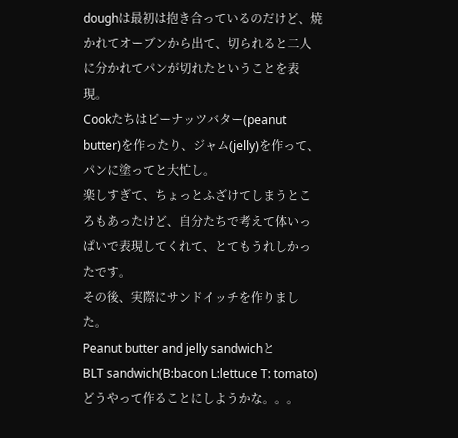doughは最初は抱き合っているのだけど、焼かれてオーブンから出て、切られると二人に分かれてパンが切れたということを表現。
Cookたちはピーナッツバター(peanut butter)を作ったり、ジャム(jelly)を作って、パンに塗ってと大忙し。
楽しすぎて、ちょっとふざけてしまうところもあったけど、自分たちで考えて体いっぱいで表現してくれて、とてもうれしかったです。
その後、実際にサンドイッチを作りました。
Peanut butter and jelly sandwichと
BLT sandwich(B:bacon L:lettuce T: tomato)
どうやって作ることにしようかな。。。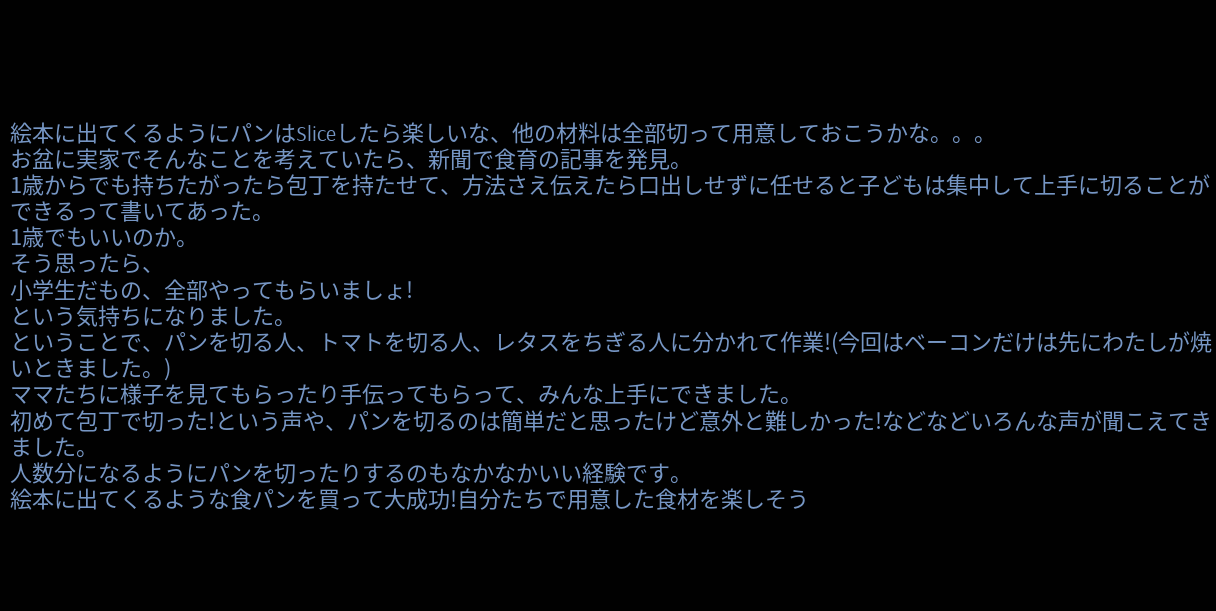絵本に出てくるようにパンはSliceしたら楽しいな、他の材料は全部切って用意しておこうかな。。。
お盆に実家でそんなことを考えていたら、新聞で食育の記事を発見。
1歳からでも持ちたがったら包丁を持たせて、方法さえ伝えたら口出しせずに任せると子どもは集中して上手に切ることができるって書いてあった。
1歳でもいいのか。
そう思ったら、
小学生だもの、全部やってもらいましょ!
という気持ちになりました。
ということで、パンを切る人、トマトを切る人、レタスをちぎる人に分かれて作業!(今回はベーコンだけは先にわたしが焼いときました。)
ママたちに様子を見てもらったり手伝ってもらって、みんな上手にできました。
初めて包丁で切った!という声や、パンを切るのは簡単だと思ったけど意外と難しかった!などなどいろんな声が聞こえてきました。
人数分になるようにパンを切ったりするのもなかなかいい経験です。
絵本に出てくるような食パンを買って大成功!自分たちで用意した食材を楽しそう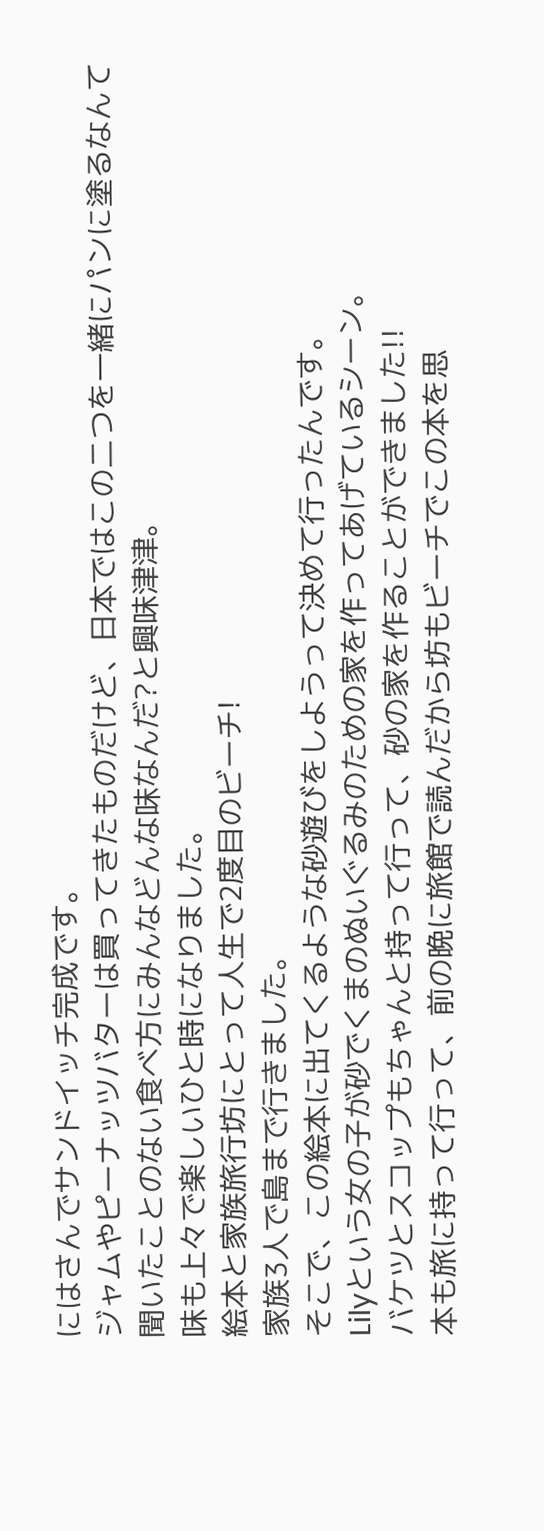にはさんでサンドイッチ完成です。
ジャムやピーナッツバターは買ってきたものだけど、日本ではこの二つを一緒にパンに塗るなんて
聞いたことのない食べ方にみんなどんな味なんだ?と興味津津。
味も上々で楽しいひと時になりました。
絵本と家族旅行坊にとって人生で2度目のビーチ!
家族3人で島まで行きました。
そこで、この絵本に出てくるような砂遊びをしようって決めて行ったんです。
Lilyという女の子が砂でくまのぬいぐるみのための家を作ってあげているシーン。
バケツとスコップもちゃんと持って行って、砂の家を作ることができました!!
本も旅に持って行って、前の晩に旅館で読んだから坊もビーチでこの本を思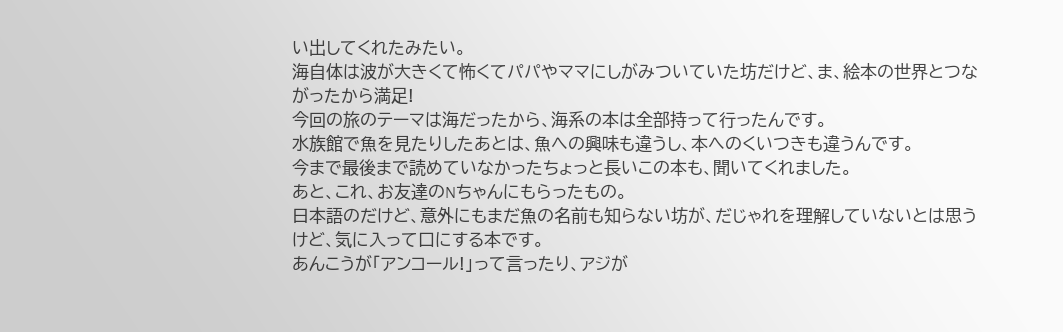い出してくれたみたい。
海自体は波が大きくて怖くてパパやママにしがみついていた坊だけど、ま、絵本の世界とつながったから満足!
今回の旅のテーマは海だったから、海系の本は全部持って行ったんです。
水族館で魚を見たりしたあとは、魚への興味も違うし、本へのくいつきも違うんです。
今まで最後まで読めていなかったちょっと長いこの本も、聞いてくれました。
あと、これ、お友達のNちゃんにもらったもの。
日本語のだけど、意外にもまだ魚の名前も知らない坊が、だじゃれを理解していないとは思うけど、気に入って口にする本です。
あんこうが「アンコール!」って言ったり、アジが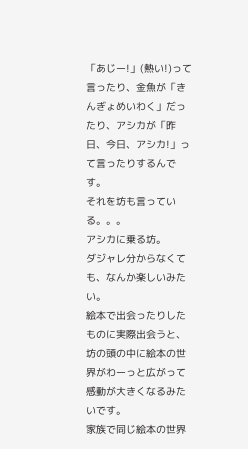「あじー!」(熱い!)って言ったり、金魚が「きんぎょめいわく」だったり、アシカが「昨日、今日、アシカ!」って言ったりするんです。
それを坊も言っている。。。
アシカに乗る坊。
ダジャレ分からなくても、なんか楽しいみたい。
絵本で出会ったりしたものに実際出会うと、坊の頭の中に絵本の世界がわーっと広がって感動が大きくなるみたいです。
家族で同じ絵本の世界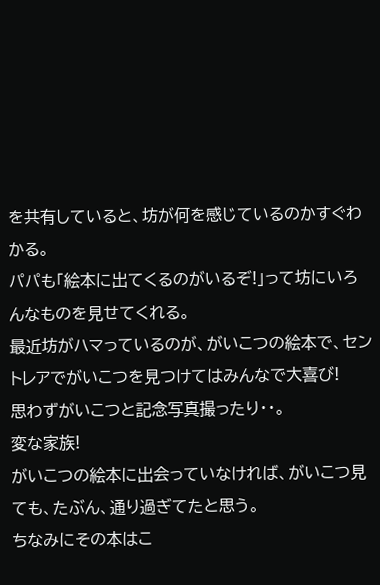を共有していると、坊が何を感じているのかすぐわかる。
パパも「絵本に出てくるのがいるぞ!」って坊にいろんなものを見せてくれる。
最近坊がハマっているのが、がいこつの絵本で、セントレアでがいこつを見つけてはみんなで大喜び!
思わずがいこつと記念写真撮ったり・・。
変な家族!
がいこつの絵本に出会っていなければ、がいこつ見ても、たぶん、通り過ぎてたと思う。
ちなみにその本はこ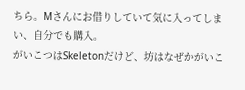ちら。Mさんにお借りしていて気に入ってしまい、自分でも購入。
がいこつはSkeletonだけど、坊はなぜかがいこ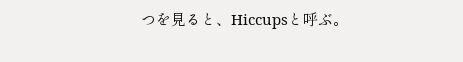つを見ると、Hiccupsと呼ぶ。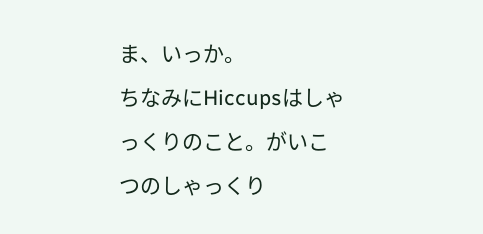ま、いっか。
ちなみにHiccupsはしゃっくりのこと。がいこつのしゃっくり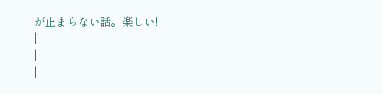が止まらない話。楽しい!
|
|
|